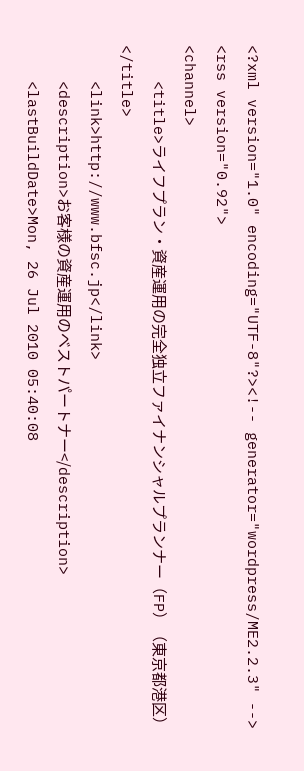<?xml version="1.0" encoding="UTF-8"?><!-- generator="wordpress/ME2.2.3" -->
<rss version="0.92">
<channel>
    <title>ライフプラン・資産運用の完全独立ファイナンシャルプランナー（FP）（東京都港区）</title>
    <link>http://www.bfsc.jp</link>
    <description>お客様の資産運用のベストパートナー</description>
    <lastBuildDate>Mon, 26 Jul 2010 05:40:08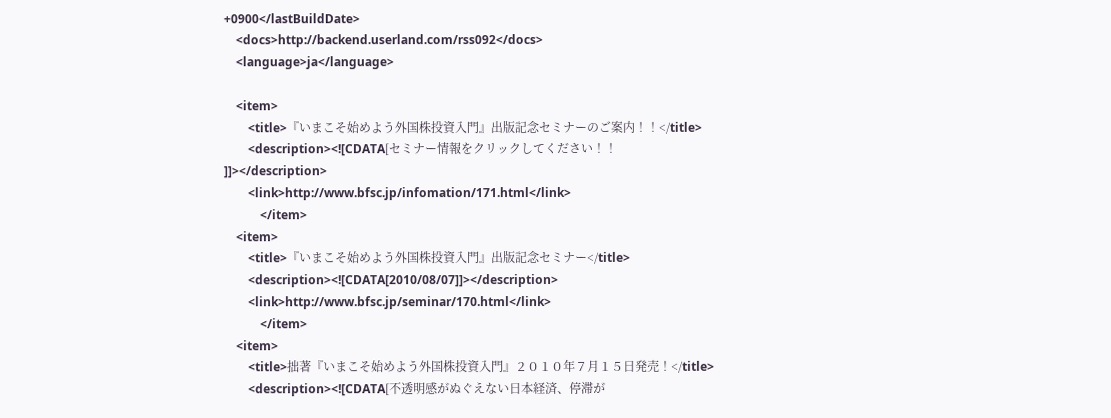+0900</lastBuildDate>
    <docs>http://backend.userland.com/rss092</docs>
    <language>ja</language>

    <item>
        <title>『いまこそ始めよう外国株投資入門』出版記念セミナーのご案内！！</title>
        <description><![CDATA[セミナー情報をクリックしてください！！
]]></description>
        <link>http://www.bfsc.jp/infomation/171.html</link>
            </item>
    <item>
        <title>『いまこそ始めよう外国株投資入門』出版記念セミナー</title>
        <description><![CDATA[2010/08/07]]></description>
        <link>http://www.bfsc.jp/seminar/170.html</link>
            </item>
    <item>
        <title>拙著『いまこそ始めよう外国株投資入門』２０１０年７月１５日発売！</title>
        <description><![CDATA[不透明感がぬぐえない日本経済、停滞が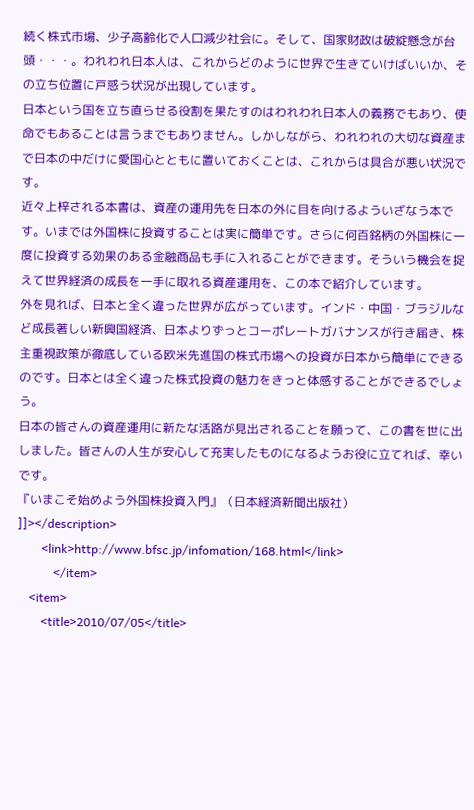続く株式市場、少子高齢化で人口減少社会に。そして、国家財政は破綻懸念が台頭・・・。われわれ日本人は、これからどのように世界で生きていけばいいか、その立ち位置に戸惑う状況が出現しています。
日本という国を立ち直らせる役割を果たすのはわれわれ日本人の義務でもあり、使命でもあることは言うまでもありません。しかしながら、われわれの大切な資産まで日本の中だけに愛国心とともに置いておくことは、これからは具合が悪い状況です。
近々上梓される本書は、資産の運用先を日本の外に目を向けるよういざなう本です。いまでは外国株に投資することは実に簡単です。さらに何百銘柄の外国株に一度に投資する効果のある金融商品も手に入れることができます。そういう機会を捉えて世界経済の成長を一手に取れる資産運用を、この本で紹介しています。
外を見れば、日本と全く違った世界が広がっています。インド・中国・ブラジルなど成長著しい新興国経済、日本よりずっとコーポレートガバナンスが行き届き、株主重視政策が徹底している欧米先進国の株式市場への投資が日本から簡単にできるのです。日本とは全く違った株式投資の魅力をきっと体感することができるでしょう。
日本の皆さんの資産運用に新たな活路が見出されることを願って、この書を世に出しました。皆さんの人生が安心して充実したものになるようお役に立てれば、幸いです。
『いまこそ始めよう外国株投資入門』（日本経済新聞出版社）
]]></description>
        <link>http://www.bfsc.jp/infomation/168.html</link>
            </item>
    <item>
        <title>2010/07/05</title>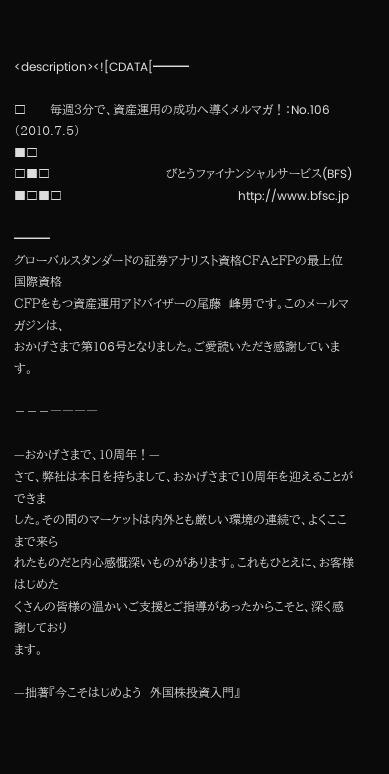<description><![CDATA[━━━

□　　　毎週３分で、資産運用の成功へ導くメルマガ！：No.106（2010.7.5）
■□
□■□　　　　　　　　　　　　　　 びとうファイナンシャルサービス(BFS)
■□■□　　　　　　　　　　　　　　　　　　　　　　http://www.bfsc.jp

━━━
グローバルスタンダードの証券アナリスト資格ＣＦＡとＦＰの最上位国際資格
ＣＦＰをもつ資産運用アドバイザーの尾藤　峰男です。このメールマガジンは、
おかげさまで第106号となりました。ご愛読いただき感謝しています。

－－－――――

—おかげさまで、１０周年！—
さて、弊社は本日を持ちまして、おかげさまで１０周年を迎えることができま
した。その間のマーケットは内外とも厳しい環境の連続で、よくここまで来ら
れたものだと内心感慨深いものがあります。これもひとえに、お客様はじめた
くさんの皆様の温かいご支援とご指導があったからこそと、深く感謝しており
ます。

—拙著『今こそはじめよう　外国株投資入門』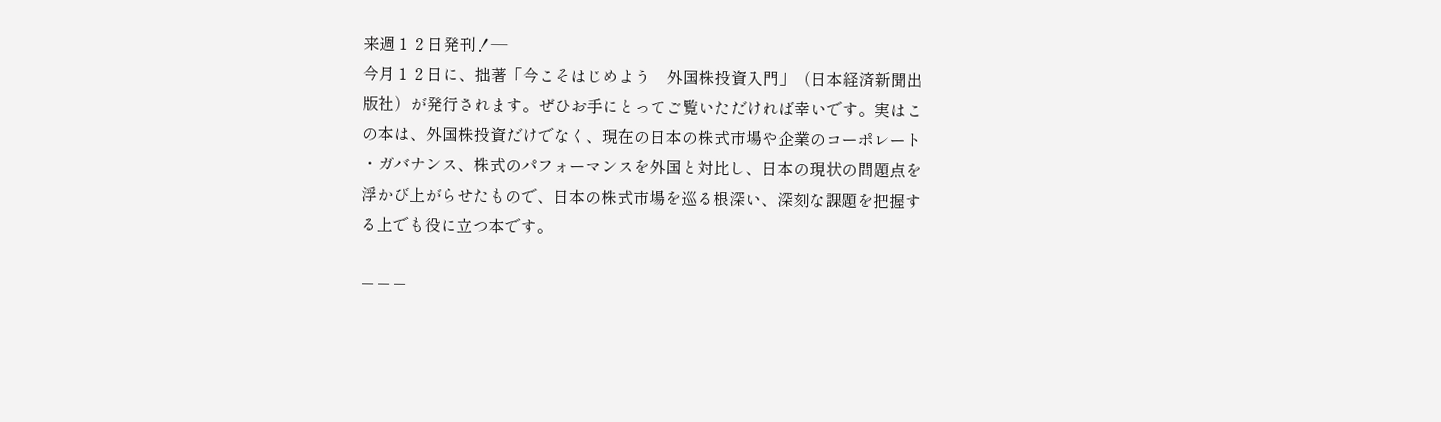来週１２日発刊！—
今月１２日に、拙著「今こそはじめよう　外国株投資入門」（日本経済新聞出
版社）が発行されます。ぜひお手にとってご覧いただければ幸いです。実はこ
の本は、外国株投資だけでなく、現在の日本の株式市場や企業のコーポレート
・ガバナンス、株式のパフォーマンスを外国と対比し、日本の現状の問題点を
浮かび上がらせたもので、日本の株式市場を巡る根深い、深刻な課題を把握す
る上でも役に立つ本です。

－－－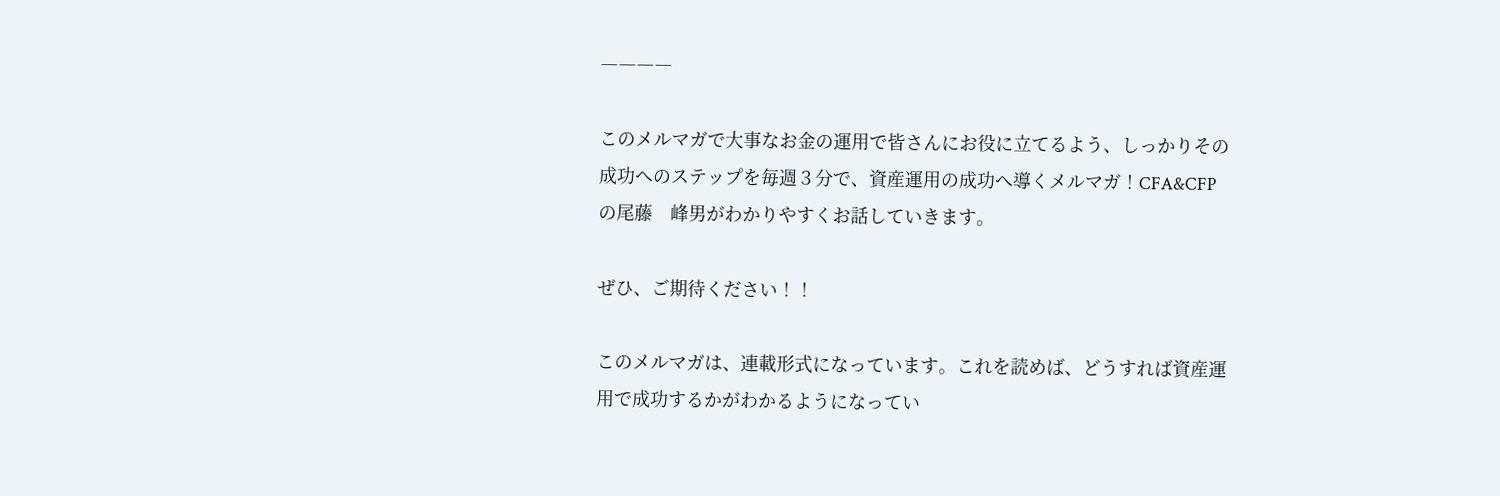――――

このメルマガで大事なお金の運用で皆さんにお役に立てるよう、しっかりその
成功へのステップを毎週３分で、資産運用の成功へ導くメルマガ！CFA&CFP
の尾藤　峰男がわかりやすくお話していきます。

ぜひ、ご期待ください！！

このメルマガは、連載形式になっています。これを読めば、どうすれば資産運
用で成功するかがわかるようになってい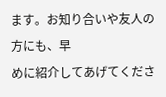ます。お知り合いや友人の方にも、早
めに紹介してあげてくださ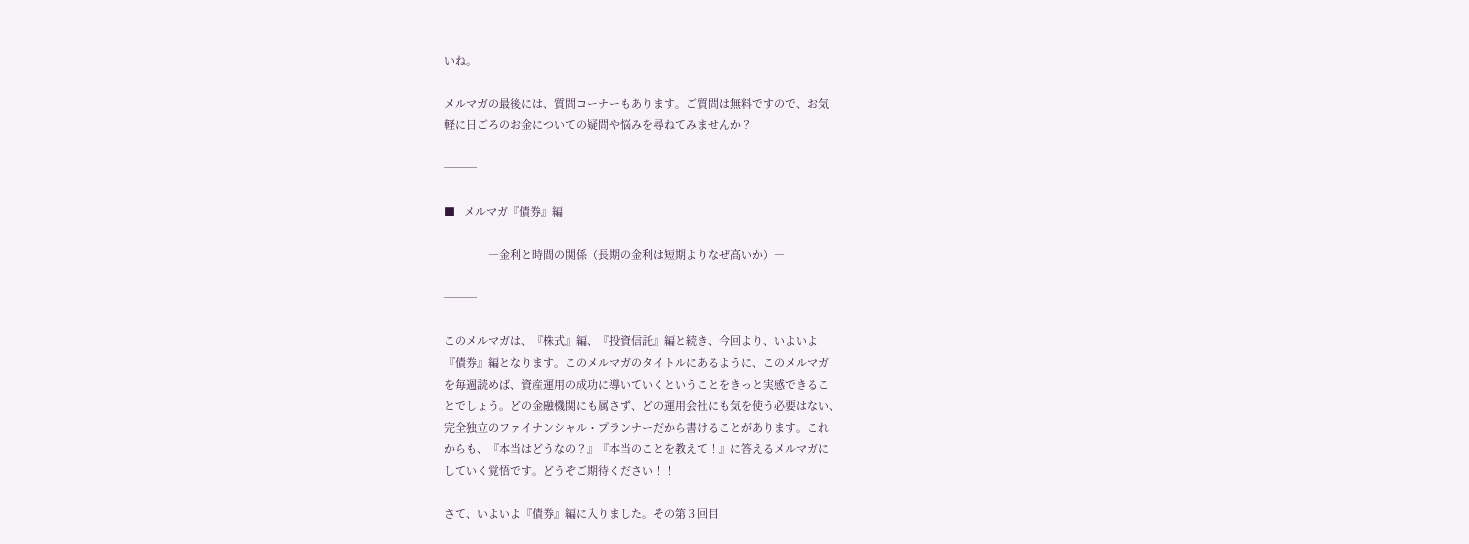いね。

メルマガの最後には、質問コーナーもあります。ご質問は無料ですので、お気
軽に日ごろのお金についての疑問や悩みを尋ねてみませんか？

───

■   メルマガ『債券』編

　　　　―金利と時間の関係（長期の金利は短期よりなぜ高いか）―

───

このメルマガは、『株式』編、『投資信託』編と続き、今回より、いよいよ
『債券』編となります。このメルマガのタイトルにあるように、このメルマガ
を毎週読めば、資産運用の成功に導いていくということをきっと実感できるこ
とでしょう。どの金融機関にも属さず、どの運用会社にも気を使う必要はない、
完全独立のファイナンシャル・プランナーだから書けることがあります。これ
からも、『本当はどうなの？』『本当のことを教えて！』に答えるメルマガに
していく覚悟です。どうぞご期待ください！！

さて、いよいよ『債券』編に入りました。その第３回目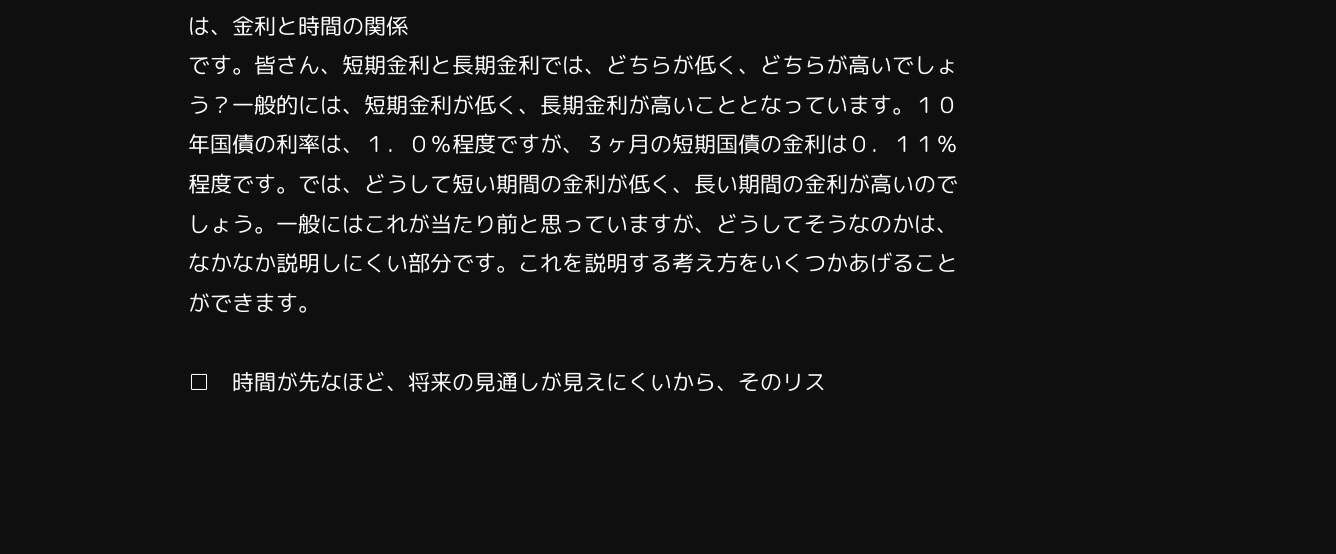は、金利と時間の関係
です。皆さん、短期金利と長期金利では、どちらが低く、どちらが高いでしょ
う？一般的には、短期金利が低く、長期金利が高いこととなっています。１０
年国債の利率は、１．０％程度ですが、３ヶ月の短期国債の金利は０．１１％
程度です。では、どうして短い期間の金利が低く、長い期間の金利が高いので
しょう。一般にはこれが当たり前と思っていますが、どうしてそうなのかは、
なかなか説明しにくい部分です。これを説明する考え方をいくつかあげること
ができます。

□　時間が先なほど、将来の見通しが見えにくいから、そのリス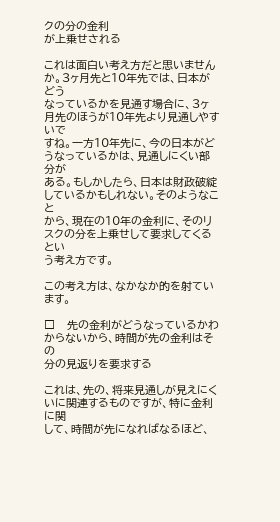クの分の金利
が上乗せされる

これは面白い考え方だと思いませんか。３ヶ月先と１０年先では、日本がどう
なっているかを見通す場合に、３ヶ月先のほうが１０年先より見通しやすいで
すね。一方１０年先に、今の日本がどうなっているかは、見通しにくい部分が
ある。もしかしたら、日本は財政破綻しているかもしれない。そのようなこと
から、現在の１０年の金利に、そのリスクの分を上乗せして要求してくるとい
う考え方です。

この考え方は、なかなか的を射ています。

□   先の金利がどうなっているかわからないから、時間が先の金利はその
分の見返りを要求する

これは、先の、将来見通しが見えにくいに関連するものですが、特に金利に関
して、時間が先になればなるほど、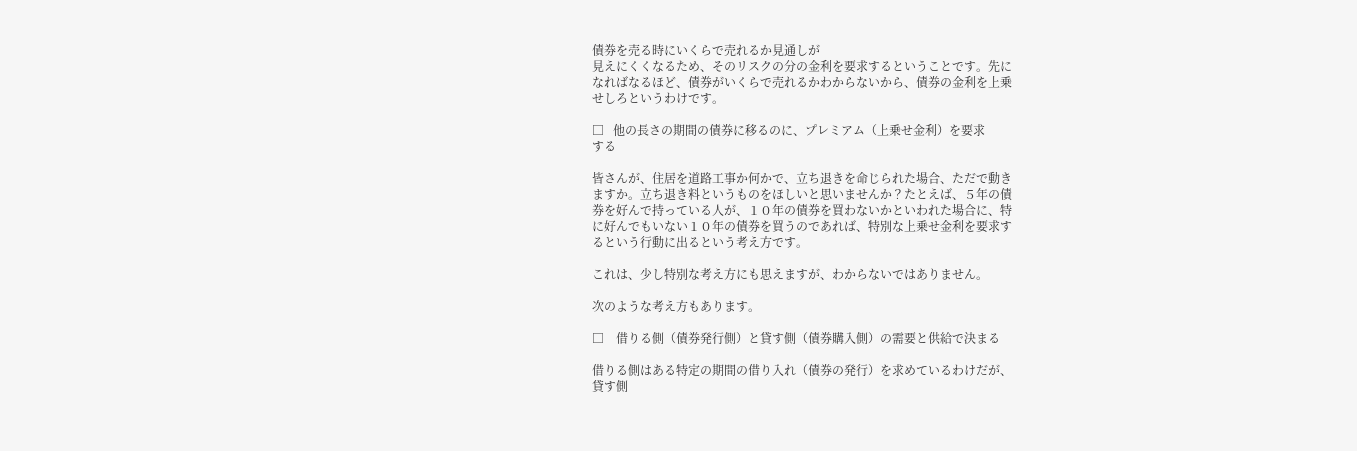債券を売る時にいくらで売れるか見通しが
見えにくくなるため、そのリスクの分の金利を要求するということです。先に
なればなるほど、債券がいくらで売れるかわからないから、債券の金利を上乗
せしろというわけです。

□   他の長さの期間の債券に移るのに、プレミアム（上乗せ金利）を要求
する

皆さんが、住居を道路工事か何かで、立ち退きを命じられた場合、ただで動き
ますか。立ち退き料というものをほしいと思いませんか？たとえば、５年の債
券を好んで持っている人が、１０年の債券を買わないかといわれた場合に、特
に好んでもいない１０年の債券を買うのであれば、特別な上乗せ金利を要求す
るという行動に出るという考え方です。

これは、少し特別な考え方にも思えますが、わからないではありません。

次のような考え方もあります。

□　借りる側（債券発行側）と貸す側（債券購入側）の需要と供給で決まる

借りる側はある特定の期間の借り入れ（債券の発行）を求めているわけだが、
貸す側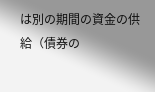は別の期間の資金の供給（債券の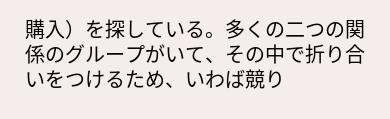購入）を探している。多くの二つの関
係のグループがいて、その中で折り合いをつけるため、いわば競り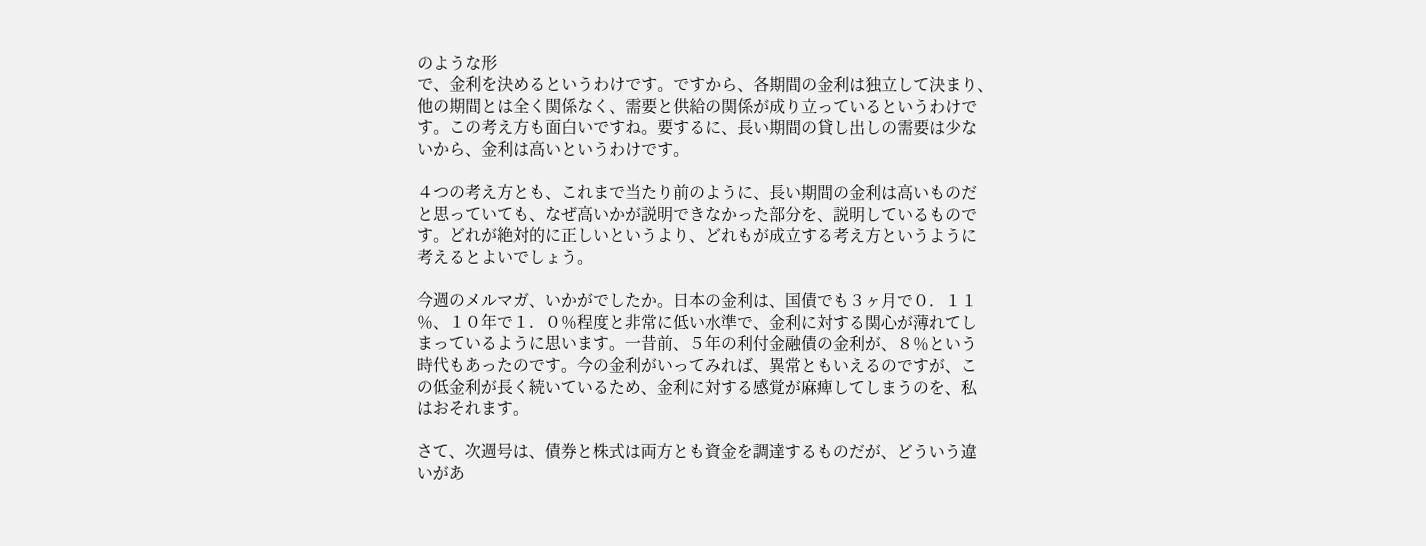のような形
で、金利を決めるというわけです。ですから、各期間の金利は独立して決まり、
他の期間とは全く関係なく、需要と供給の関係が成り立っているというわけで
す。この考え方も面白いですね。要するに、長い期間の貸し出しの需要は少な
いから、金利は高いというわけです。

４つの考え方とも、これまで当たり前のように、長い期間の金利は高いものだ
と思っていても、なぜ高いかが説明できなかった部分を、説明しているもので
す。どれが絶対的に正しいというより、どれもが成立する考え方というように
考えるとよいでしょう。

今週のメルマガ、いかがでしたか。日本の金利は、国債でも３ヶ月で０．１１
％、１０年で１．０％程度と非常に低い水準で、金利に対する関心が薄れてし
まっているように思います。一昔前、５年の利付金融債の金利が、８％という
時代もあったのです。今の金利がいってみれば、異常ともいえるのですが、こ
の低金利が長く続いているため、金利に対する感覚が麻痺してしまうのを、私
はおそれます。

さて、次週号は、債券と株式は両方とも資金を調達するものだが、どういう違
いがあ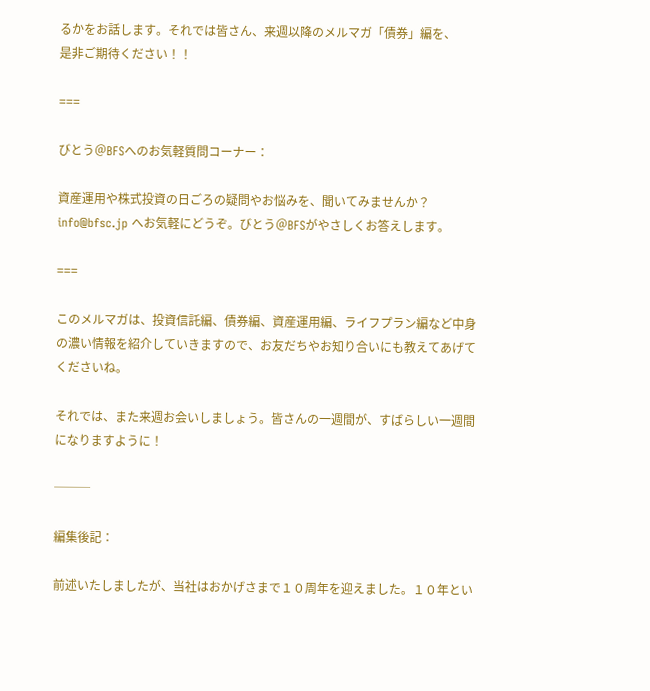るかをお話します。それでは皆さん、来週以降のメルマガ「債券」編を、
是非ご期待ください！！

===

びとう＠BFSへのお気軽質問コーナー：

資産運用や株式投資の日ごろの疑問やお悩みを、聞いてみませんか？
info@bfsc.jp へお気軽にどうぞ。びとう＠BFSがやさしくお答えします。

===

このメルマガは、投資信託編、債券編、資産運用編、ライフプラン編など中身
の濃い情報を紹介していきますので、お友だちやお知り合いにも教えてあげて
くださいね。

それでは、また来週お会いしましょう。皆さんの一週間が、すばらしい一週間
になりますように！

───

編集後記：

前述いたしましたが、当社はおかげさまで１０周年を迎えました。１０年とい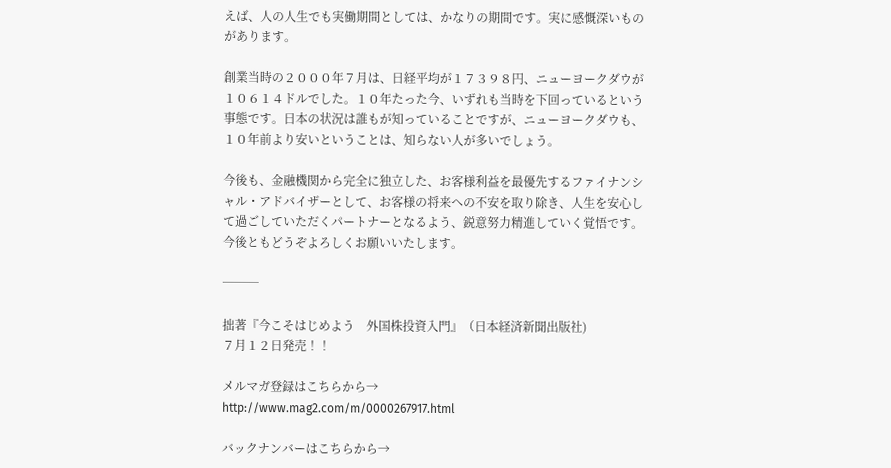えば、人の人生でも実働期間としては、かなりの期間です。実に感慨深いもの
があります。

創業当時の２０００年７月は、日経平均が１７３９８円、ニューヨークダウが
１０６１４ドルでした。１０年たった今、いずれも当時を下回っているという
事態です。日本の状況は誰もが知っていることですが、ニューヨークダウも、
１０年前より安いということは、知らない人が多いでしょう。

今後も、金融機関から完全に独立した、お客様利益を最優先するファイナンシ
ャル・アドバイザーとして、お客様の将来への不安を取り除き、人生を安心し
て過ごしていただくパートナーとなるよう、鋭意努力精進していく覚悟です。
今後ともどうぞよろしくお願いいたします。

───

拙著『今こそはじめよう　外国株投資入門』（日本経済新聞出版社)
７月１２日発売！！

メルマガ登録はこちらから→
http://www.mag2.com/m/0000267917.html

バックナンバーはこちらから→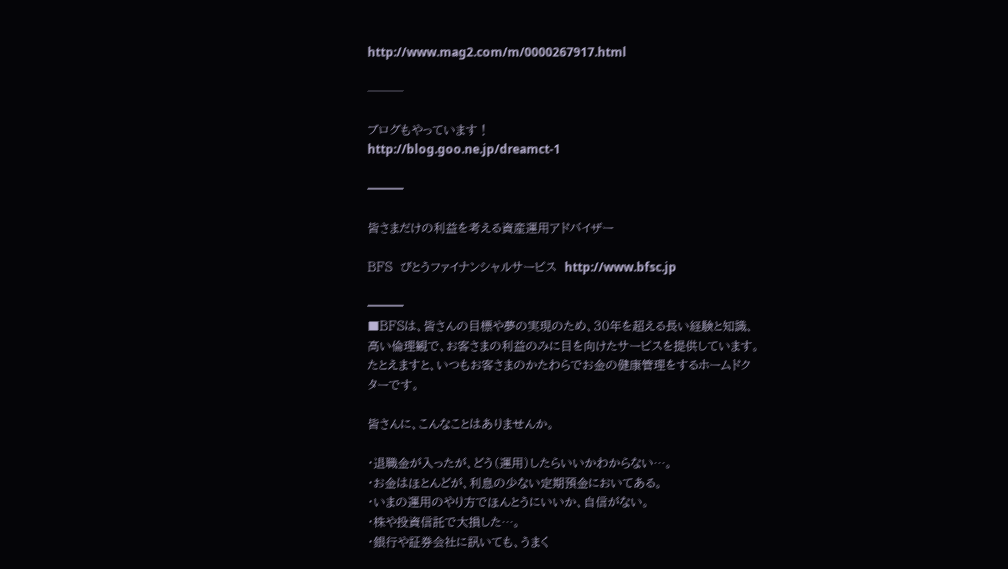http://www.mag2.com/m/0000267917.html

───

ブログもやっています！
http://blog.goo.ne.jp/dreamct-1

━━━

皆さまだけの利益を考える資産運用アドバイザー

ＢＦＳ　びとうファイナンシャルサービス　http://www.bfsc.jp

━━━
■ＢＦＳは、皆さんの目標や夢の実現のため、３０年を超える長い経験と知識、
高い倫理観で、お客さまの利益のみに目を向けたサービスを提供しています。
たとえますと、いつもお客さまのかたわらでお金の健康管理をするホームドク
ターです。

皆さんに、こんなことはありませんか。

・退職金が入ったが、どう（運用）したらいいかわからない…。
・お金はほとんどが、利息の少ない定期預金においてある。
・いまの運用のやり方でほんとうにいいか、自信がない。
・株や投資信託で大損した…。
・銀行や証券会社に訊いても、うまく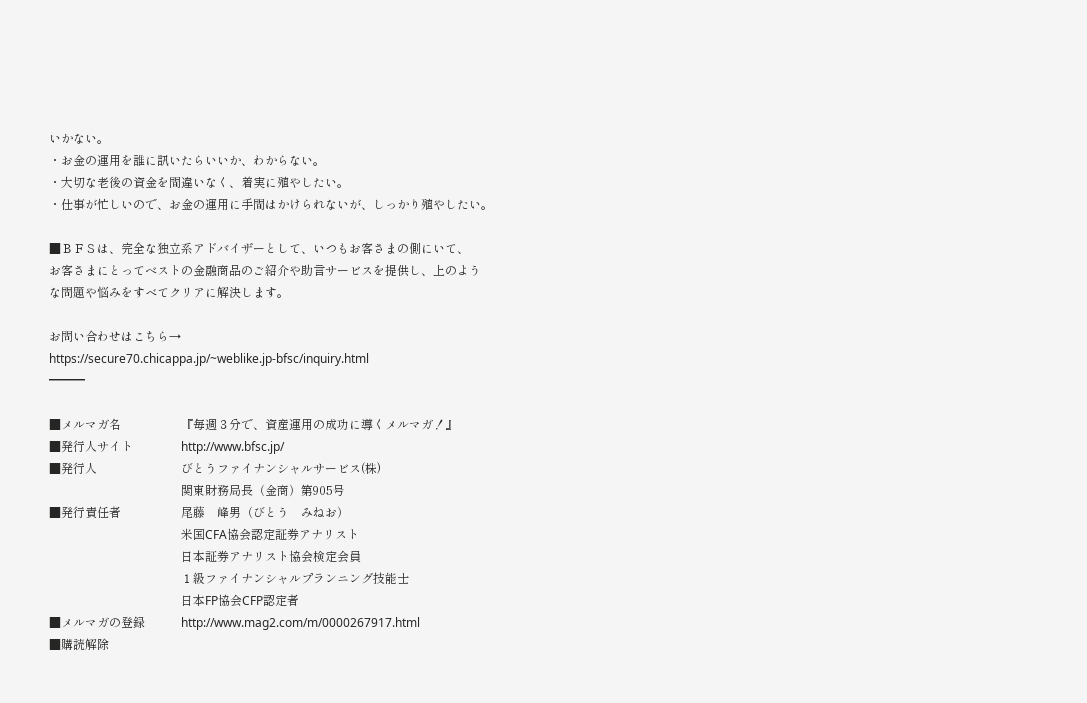いかない。
・お金の運用を誰に訊いたらいいか、わからない。
・大切な老後の資金を間違いなく、着実に殖やしたい。
・仕事が忙しいので、お金の運用に手間はかけられないが、しっかり殖やしたい。

■ＢＦＳは、完全な独立系アドバイザーとして、いつもお客さまの側にいて、
お客さまにとってベストの金融商品のご紹介や助言サービスを提供し、上のよう
な問題や悩みをすべてクリアに解決します。

お問い合わせはこちら→
https://secure70.chicappa.jp/~weblike.jp-bfsc/inquiry.html
━━━

■メルマガ名　　　　　『毎週３分で、資産運用の成功に導くメルマガ！』
■発行人サイト　　　　http://www.bfsc.jp/
■発行人　　　　　　　びとうファイナンシャルサービス(株)
　　　　　　　　　　　関東財務局長（金商）第905号
■発行責任者　　　　　尾藤　峰男（びとう　みねお）
　　　　　　　　　　　米国CFA協会認定証券アナリスト
　　　　　　　　　　　日本証券アナリスト協会検定会員
　　　　　　　　　　　１級ファイナンシャルプランニング技能士
　　　　　　　　　　　日本FP協会CFP認定者
■メルマガの登録　　　http://www.mag2.com/m/0000267917.html
■購読解除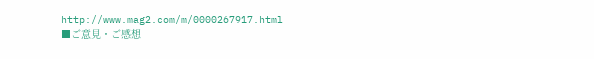http://www.mag2.com/m/0000267917.html
■ご意見・ご感想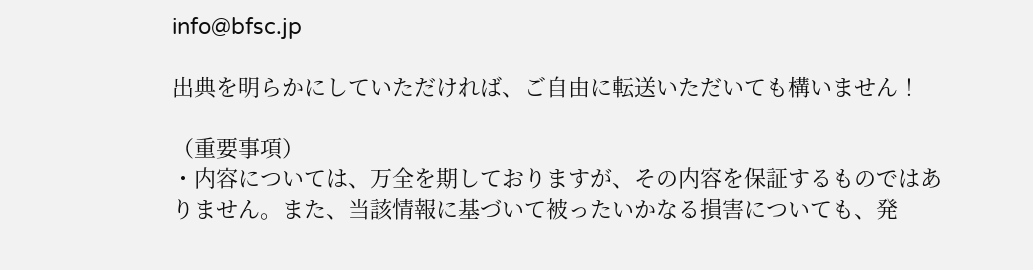info@bfsc.jp

出典を明らかにしていただければ、ご自由に転送いただいても構いません！

（重要事項）
・内容については、万全を期しておりますが、その内容を保証するものではあ
りません。また、当該情報に基づいて被ったいかなる損害についても、発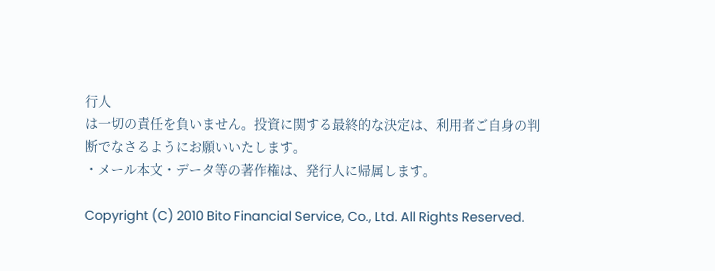行人
は一切の責任を負いません。投資に関する最終的な決定は、利用者ご自身の判
断でなさるようにお願いいたします。
・メール本文・データ等の著作権は、発行人に帰属します。

Copyright (C) 2010 Bito Financial Service, Co., Ltd. All Rights Reserved.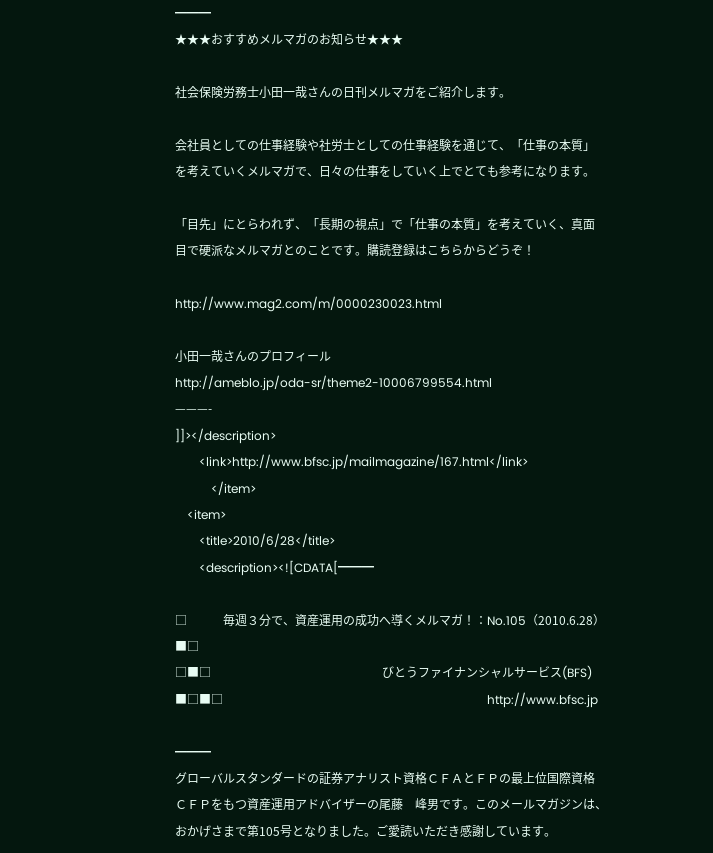━━━
★★★おすすめメルマガのお知らせ★★★

社会保険労務士小田一哉さんの日刊メルマガをご紹介します。

会社員としての仕事経験や社労士としての仕事経験を通じて、「仕事の本質」
を考えていくメルマガで、日々の仕事をしていく上でとても参考になります。

「目先」にとらわれず、「長期の視点」で「仕事の本質」を考えていく、真面
目で硬派なメルマガとのことです。購読登録はこちらからどうぞ！

http://www.mag2.com/m/0000230023.html

小田一哉さんのプロフィール
http://ameblo.jp/oda-sr/theme2-10006799554.html
———-
]]></description>
        <link>http://www.bfsc.jp/mailmagazine/167.html</link>
            </item>
    <item>
        <title>2010/6/28</title>
        <description><![CDATA[━━━

□　　　毎週３分で、資産運用の成功へ導くメルマガ！：No.105（2010.6.28）
■□
□■□　　　　　　　　　　　　　　 びとうファイナンシャルサービス(BFS)
■□■□　　　　　　　　　　　　　　　　　　　　　　http://www.bfsc.jp

━━━
グローバルスタンダードの証券アナリスト資格ＣＦＡとＦＰの最上位国際資格
ＣＦＰをもつ資産運用アドバイザーの尾藤　峰男です。このメールマガジンは、
おかげさまで第105号となりました。ご愛読いただき感謝しています。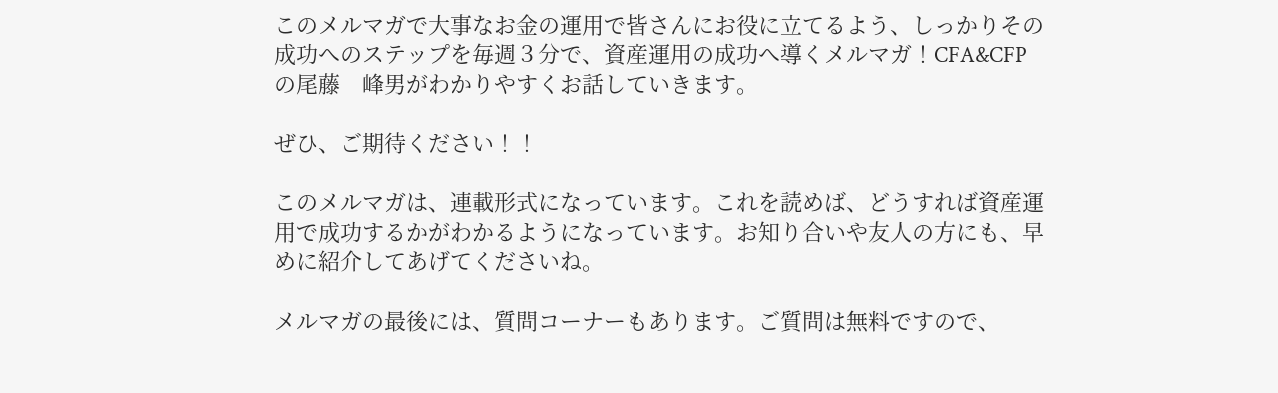このメルマガで大事なお金の運用で皆さんにお役に立てるよう、しっかりその
成功へのステップを毎週３分で、資産運用の成功へ導くメルマガ！CFA&CFP
の尾藤　峰男がわかりやすくお話していきます。

ぜひ、ご期待ください！！

このメルマガは、連載形式になっています。これを読めば、どうすれば資産運
用で成功するかがわかるようになっています。お知り合いや友人の方にも、早
めに紹介してあげてくださいね。

メルマガの最後には、質問コーナーもあります。ご質問は無料ですので、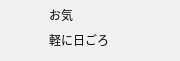お気
軽に日ごろ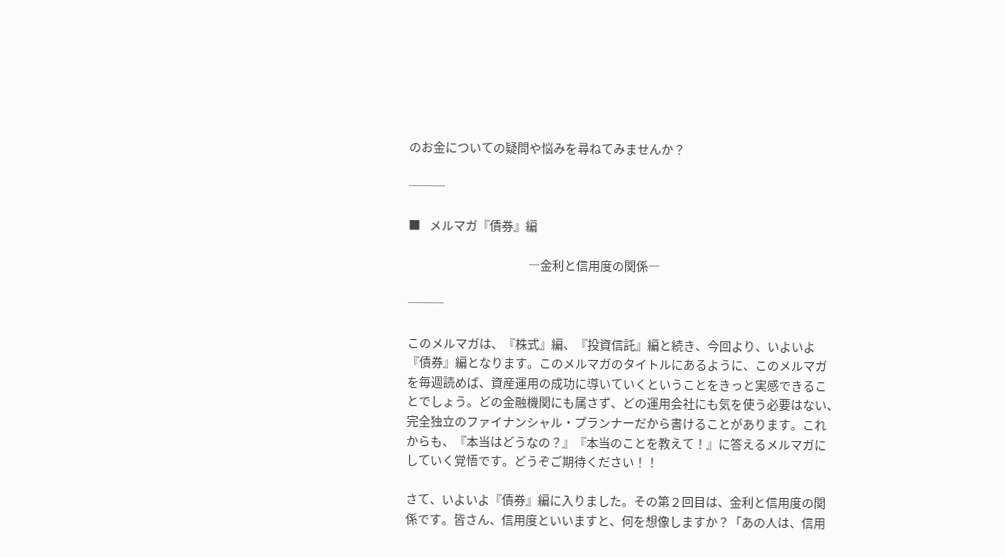のお金についての疑問や悩みを尋ねてみませんか？

───

■   メルマガ『債券』編

　　　　　　　　　　―金利と信用度の関係―

───

このメルマガは、『株式』編、『投資信託』編と続き、今回より、いよいよ
『債券』編となります。このメルマガのタイトルにあるように、このメルマガ
を毎週読めば、資産運用の成功に導いていくということをきっと実感できるこ
とでしょう。どの金融機関にも属さず、どの運用会社にも気を使う必要はない、
完全独立のファイナンシャル・プランナーだから書けることがあります。これ
からも、『本当はどうなの？』『本当のことを教えて！』に答えるメルマガに
していく覚悟です。どうぞご期待ください！！

さて、いよいよ『債券』編に入りました。その第２回目は、金利と信用度の関
係です。皆さん、信用度といいますと、何を想像しますか？「あの人は、信用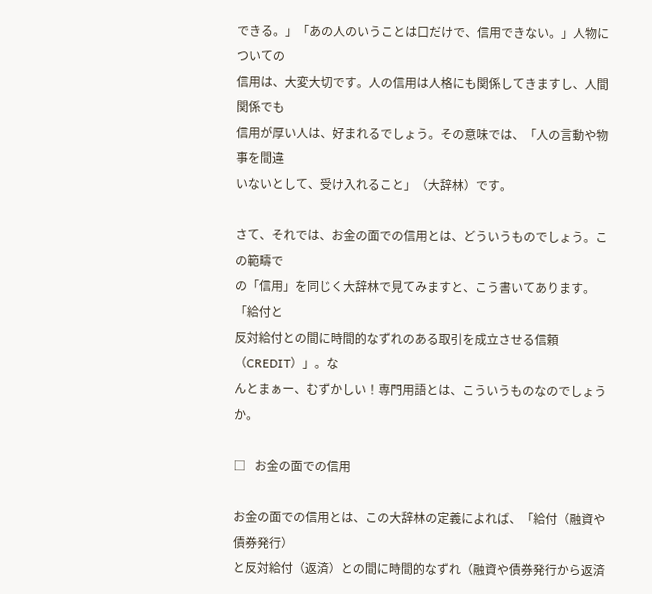できる。」「あの人のいうことは口だけで、信用できない。」人物についての
信用は、大変大切です。人の信用は人格にも関係してきますし、人間関係でも
信用が厚い人は、好まれるでしょう。その意味では、「人の言動や物事を間違
いないとして、受け入れること」（大辞林）です。

さて、それでは、お金の面での信用とは、どういうものでしょう。この範疇で
の「信用」を同じく大辞林で見てみますと、こう書いてあります。「給付と
反対給付との間に時間的なずれのある取引を成立させる信頼（CREDIT）」。な
んとまぁー、むずかしい！専門用語とは、こういうものなのでしょうか。

□   お金の面での信用

お金の面での信用とは、この大辞林の定義によれば、「給付（融資や債券発行）
と反対給付（返済）との間に時間的なずれ（融資や債券発行から返済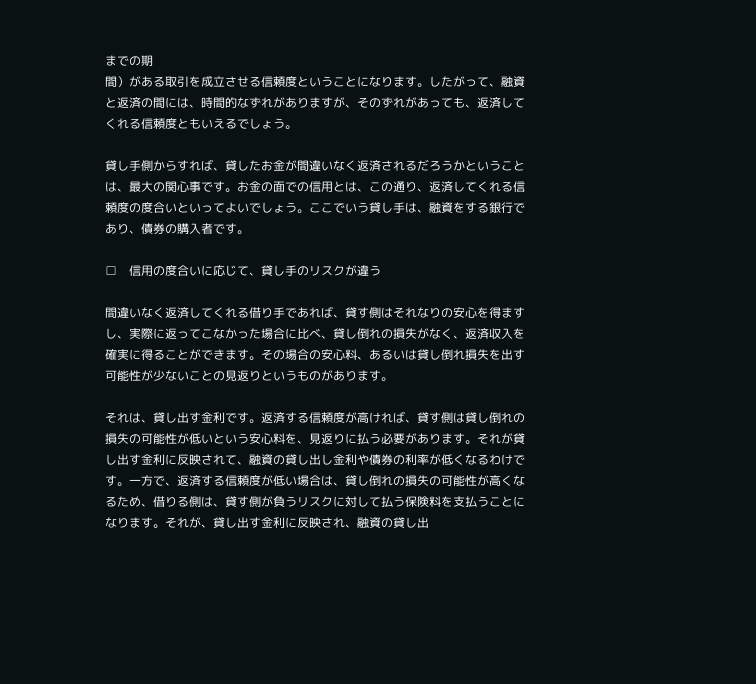までの期
間）がある取引を成立させる信頼度ということになります。したがって、融資
と返済の間には、時間的なずれがありますが、そのずれがあっても、返済して
くれる信頼度ともいえるでしょう。

貸し手側からすれば、貸したお金が間違いなく返済されるだろうかということ
は、最大の関心事です。お金の面での信用とは、この通り、返済してくれる信
頼度の度合いといってよいでしょう。ここでいう貸し手は、融資をする銀行で
あり、債券の購入者です。

□　信用の度合いに応じて、貸し手のリスクが違う

間違いなく返済してくれる借り手であれば、貸す側はそれなりの安心を得ます
し、実際に返ってこなかった場合に比べ、貸し倒れの損失がなく、返済収入を
確実に得ることができます。その場合の安心料、あるいは貸し倒れ損失を出す
可能性が少ないことの見返りというものがあります。

それは、貸し出す金利です。返済する信頼度が高ければ、貸す側は貸し倒れの
損失の可能性が低いという安心料を、見返りに払う必要があります。それが貸
し出す金利に反映されて、融資の貸し出し金利や債券の利率が低くなるわけで
す。一方で、返済する信頼度が低い場合は、貸し倒れの損失の可能性が高くな
るため、借りる側は、貸す側が負うリスクに対して払う保険料を支払うことに
なります。それが、貸し出す金利に反映され、融資の貸し出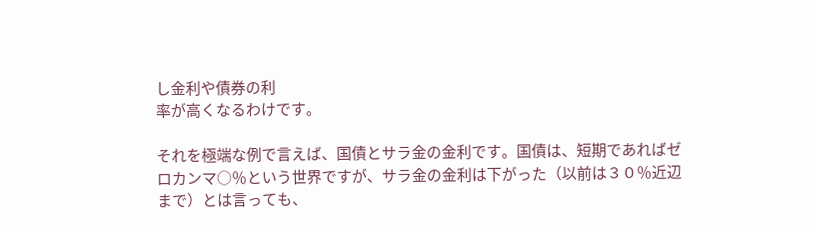し金利や債券の利
率が高くなるわけです。

それを極端な例で言えば、国債とサラ金の金利です。国債は、短期であればゼ
ロカンマ○％という世界ですが、サラ金の金利は下がった（以前は３０％近辺
まで）とは言っても、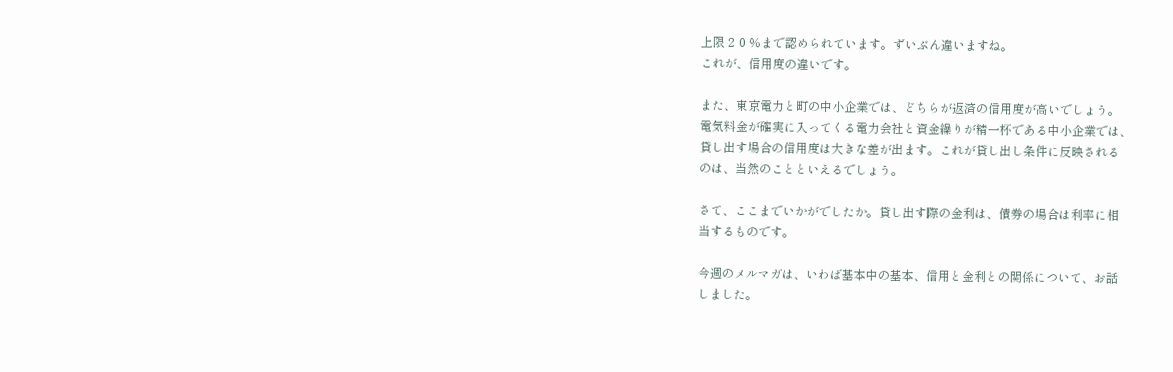上限２０％まで認められています。ずいぶん違いますね。
これが、信用度の違いです。

また、東京電力と町の中小企業では、どちらが返済の信用度が高いでしょう。
電気料金が確実に入ってくる電力会社と資金繰りが精一杯である中小企業では、
貸し出す場合の信用度は大きな差が出ます。これが貸し出し条件に反映される
のは、当然のことといえるでしょう。

さて、ここまでいかがでしたか。貸し出す際の金利は、債券の場合は利率に相
当するものです。

今週のメルマガは、いわば基本中の基本、信用と金利との関係について、お話
しました。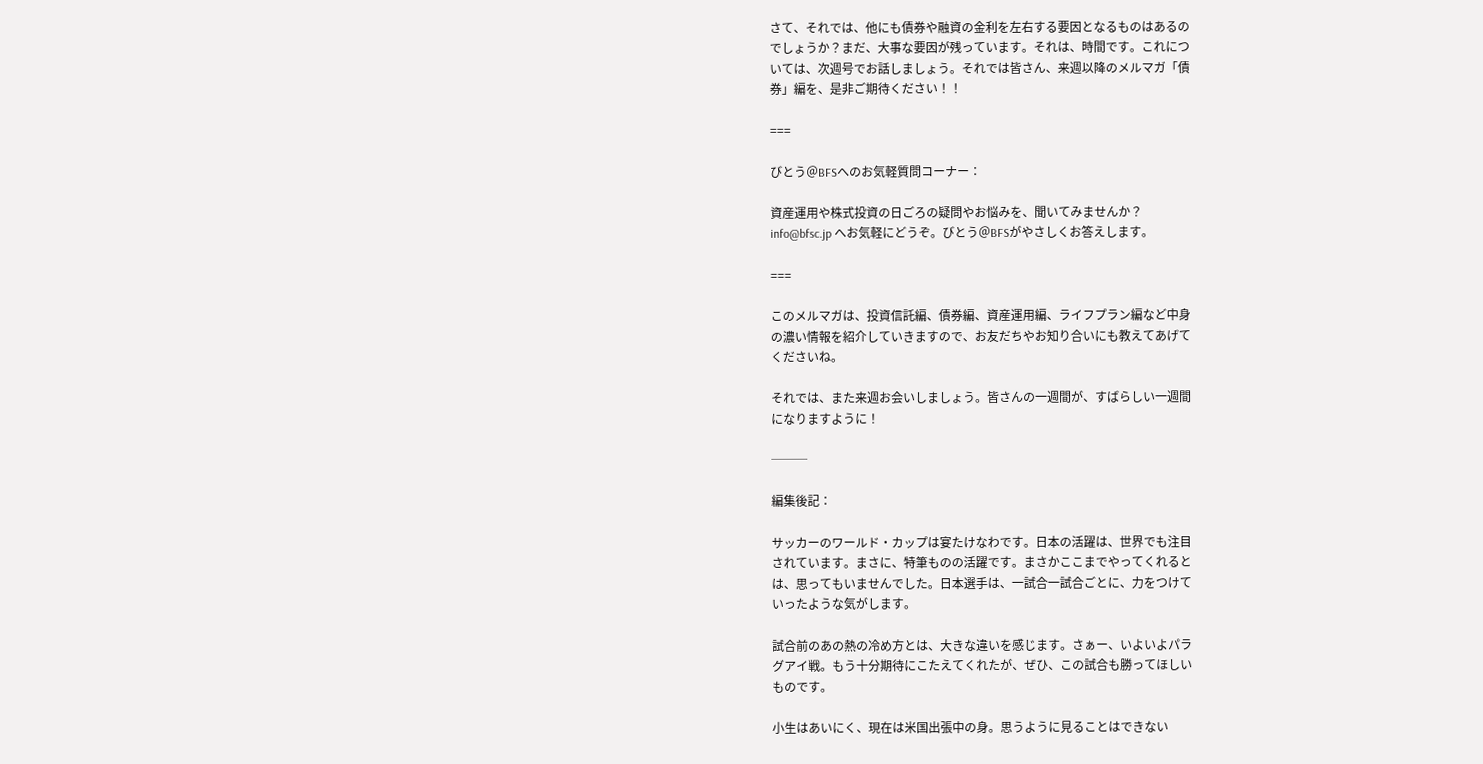さて、それでは、他にも債券や融資の金利を左右する要因となるものはあるの
でしょうか？まだ、大事な要因が残っています。それは、時間です。これにつ
いては、次週号でお話しましょう。それでは皆さん、来週以降のメルマガ「債
券」編を、是非ご期待ください！！

===

びとう＠BFSへのお気軽質問コーナー：

資産運用や株式投資の日ごろの疑問やお悩みを、聞いてみませんか？
info@bfsc.jp へお気軽にどうぞ。びとう＠BFSがやさしくお答えします。

===

このメルマガは、投資信託編、債券編、資産運用編、ライフプラン編など中身
の濃い情報を紹介していきますので、お友だちやお知り合いにも教えてあげて
くださいね。

それでは、また来週お会いしましょう。皆さんの一週間が、すばらしい一週間
になりますように！

───

編集後記：

サッカーのワールド・カップは宴たけなわです。日本の活躍は、世界でも注目
されています。まさに、特筆ものの活躍です。まさかここまでやってくれると
は、思ってもいませんでした。日本選手は、一試合一試合ごとに、力をつけて
いったような気がします。

試合前のあの熱の冷め方とは、大きな違いを感じます。さぁー、いよいよパラ
グアイ戦。もう十分期待にこたえてくれたが、ぜひ、この試合も勝ってほしい
ものです。

小生はあいにく、現在は米国出張中の身。思うように見ることはできない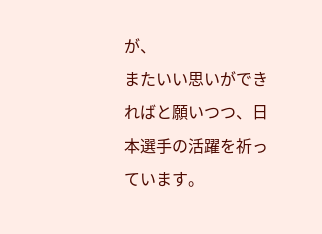が、
またいい思いができればと願いつつ、日本選手の活躍を祈っています。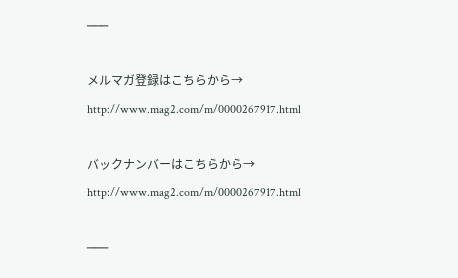───

メルマガ登録はこちらから→
http://www.mag2.com/m/0000267917.html

バックナンバーはこちらから→
http://www.mag2.com/m/0000267917.html

───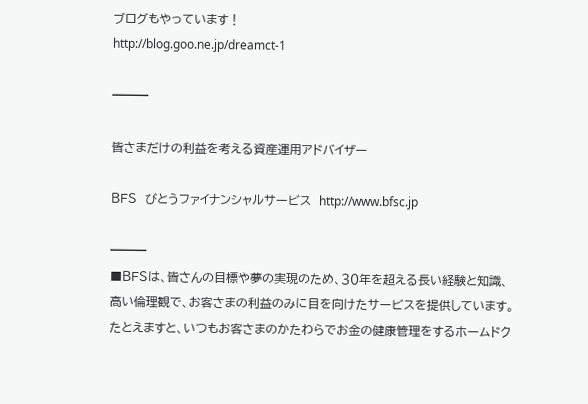ブログもやっています！
http://blog.goo.ne.jp/dreamct-1

━━━

皆さまだけの利益を考える資産運用アドバイザー

ＢＦＳ　びとうファイナンシャルサービス　http://www.bfsc.jp

━━━
■ＢＦＳは、皆さんの目標や夢の実現のため、３０年を超える長い経験と知識、
高い倫理観で、お客さまの利益のみに目を向けたサービスを提供しています。
たとえますと、いつもお客さまのかたわらでお金の健康管理をするホームドク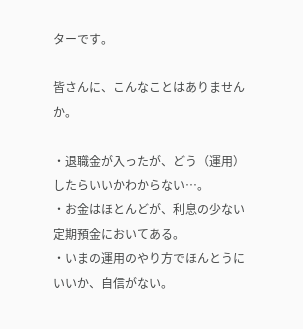ターです。

皆さんに、こんなことはありませんか。

・退職金が入ったが、どう（運用）したらいいかわからない…。
・お金はほとんどが、利息の少ない定期預金においてある。
・いまの運用のやり方でほんとうにいいか、自信がない。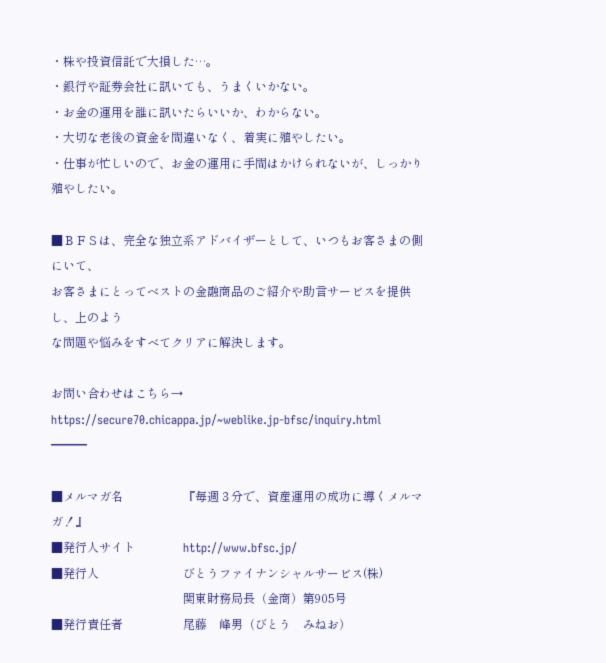・株や投資信託で大損した…。
・銀行や証券会社に訊いても、うまくいかない。
・お金の運用を誰に訊いたらいいか、わからない。
・大切な老後の資金を間違いなく、着実に殖やしたい。
・仕事が忙しいので、お金の運用に手間はかけられないが、しっかり殖やしたい。

■ＢＦＳは、完全な独立系アドバイザーとして、いつもお客さまの側にいて、
お客さまにとってベストの金融商品のご紹介や助言サービスを提供し、上のよう
な問題や悩みをすべてクリアに解決します。

お問い合わせはこちら→
https://secure70.chicappa.jp/~weblike.jp-bfsc/inquiry.html
━━━

■メルマガ名　　　　　『毎週３分で、資産運用の成功に導くメルマガ！』
■発行人サイト　　　　http://www.bfsc.jp/
■発行人　　　　　　　びとうファイナンシャルサービス(株)
　　　　　　　　　　　関東財務局長（金商）第905号
■発行責任者　　　　　尾藤　峰男（びとう　みねお）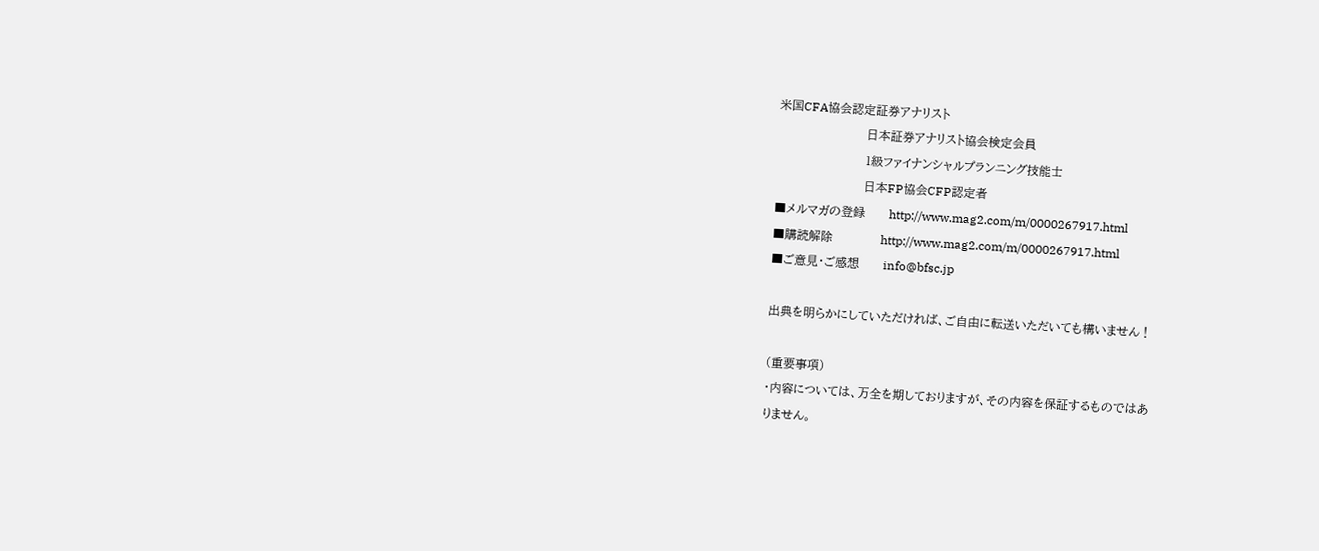米国CFA協会認定証券アナリスト
　　　　　　　　　　　日本証券アナリスト協会検定会員
　　　　　　　　　　　１級ファイナンシャルプランニング技能士
　　　　　　　　　　　日本FP協会CFP認定者
■メルマガの登録　　　http://www.mag2.com/m/0000267917.html
■購読解除　　　　　　http://www.mag2.com/m/0000267917.html
■ご意見・ご感想　　　info@bfsc.jp

出典を明らかにしていただければ、ご自由に転送いただいても構いません！

（重要事項）
・内容については、万全を期しておりますが、その内容を保証するものではあ
りません。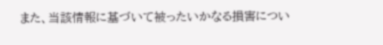また、当該情報に基づいて被ったいかなる損害につい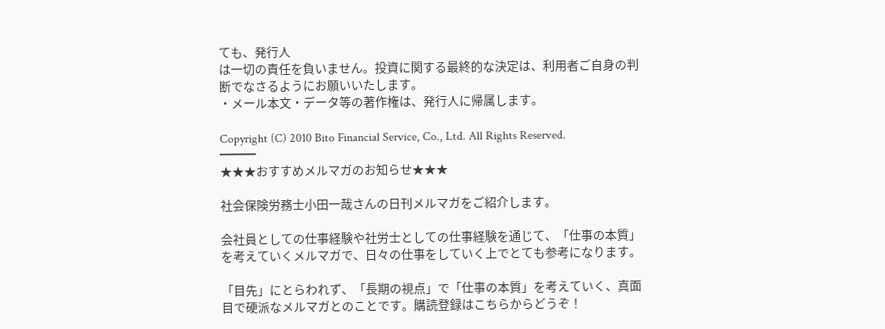ても、発行人
は一切の責任を負いません。投資に関する最終的な決定は、利用者ご自身の判
断でなさるようにお願いいたします。
・メール本文・データ等の著作権は、発行人に帰属します。

Copyright (C) 2010 Bito Financial Service, Co., Ltd. All Rights Reserved.
━━━
★★★おすすめメルマガのお知らせ★★★

社会保険労務士小田一哉さんの日刊メルマガをご紹介します。

会社員としての仕事経験や社労士としての仕事経験を通じて、「仕事の本質」
を考えていくメルマガで、日々の仕事をしていく上でとても参考になります。

「目先」にとらわれず、「長期の視点」で「仕事の本質」を考えていく、真面
目で硬派なメルマガとのことです。購読登録はこちらからどうぞ！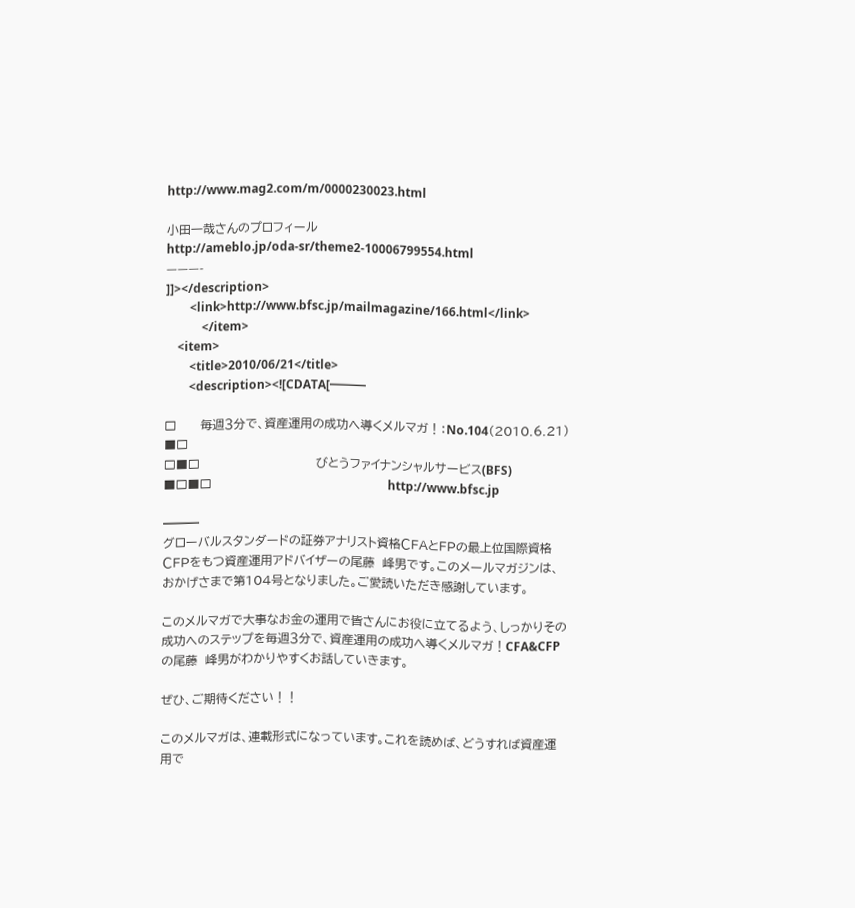http://www.mag2.com/m/0000230023.html

小田一哉さんのプロフィール
http://ameblo.jp/oda-sr/theme2-10006799554.html
———-
]]></description>
        <link>http://www.bfsc.jp/mailmagazine/166.html</link>
            </item>
    <item>
        <title>2010/06/21</title>
        <description><![CDATA[━━━

□　　　毎週３分で、資産運用の成功へ導くメルマガ！：No.104（2010.6.21）
■□
□■□　　　　　　　　　　　　　　 びとうファイナンシャルサービス(BFS)
■□■□　　　　　　　　　　　　　　　　　　　　　　http://www.bfsc.jp

━━━
グローバルスタンダードの証券アナリスト資格ＣＦＡとＦＰの最上位国際資格
ＣＦＰをもつ資産運用アドバイザーの尾藤　峰男です。このメールマガジンは、
おかげさまで第104号となりました。ご愛読いただき感謝しています。

このメルマガで大事なお金の運用で皆さんにお役に立てるよう、しっかりその
成功へのステップを毎週３分で、資産運用の成功へ導くメルマガ！CFA&CFP
の尾藤　峰男がわかりやすくお話していきます。

ぜひ、ご期待ください！！

このメルマガは、連載形式になっています。これを読めば、どうすれば資産運
用で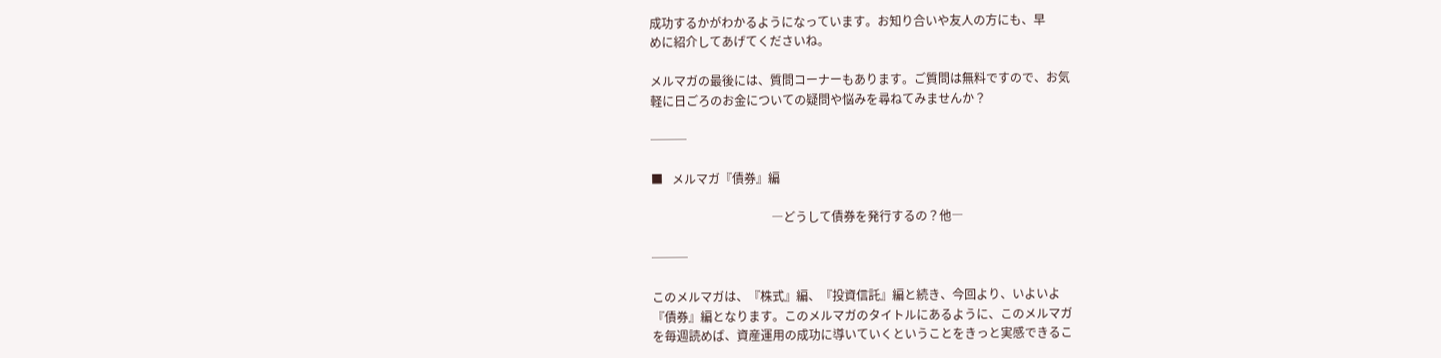成功するかがわかるようになっています。お知り合いや友人の方にも、早
めに紹介してあげてくださいね。

メルマガの最後には、質問コーナーもあります。ご質問は無料ですので、お気
軽に日ごろのお金についての疑問や悩みを尋ねてみませんか？

───

■   メルマガ『債券』編

　　　　　　　　　　―どうして債券を発行するの？他―

───

このメルマガは、『株式』編、『投資信託』編と続き、今回より、いよいよ
『債券』編となります。このメルマガのタイトルにあるように、このメルマガ
を毎週読めば、資産運用の成功に導いていくということをきっと実感できるこ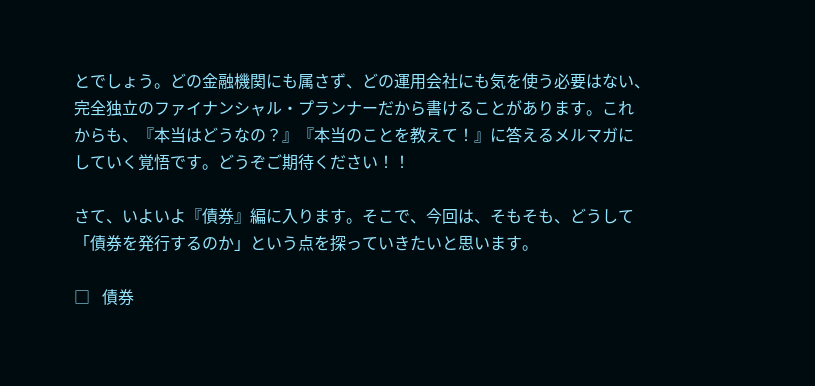とでしょう。どの金融機関にも属さず、どの運用会社にも気を使う必要はない、
完全独立のファイナンシャル・プランナーだから書けることがあります。これ
からも、『本当はどうなの？』『本当のことを教えて！』に答えるメルマガに
していく覚悟です。どうぞご期待ください！！

さて、いよいよ『債券』編に入ります。そこで、今回は、そもそも、どうして
「債券を発行するのか」という点を探っていきたいと思います。

□   債券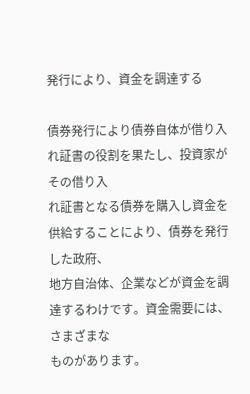発行により、資金を調達する

債券発行により債券自体が借り入れ証書の役割を果たし、投資家がその借り入
れ証書となる債券を購入し資金を供給することにより、債券を発行した政府、
地方自治体、企業などが資金を調達するわけです。資金需要には、さまざまな
ものがあります。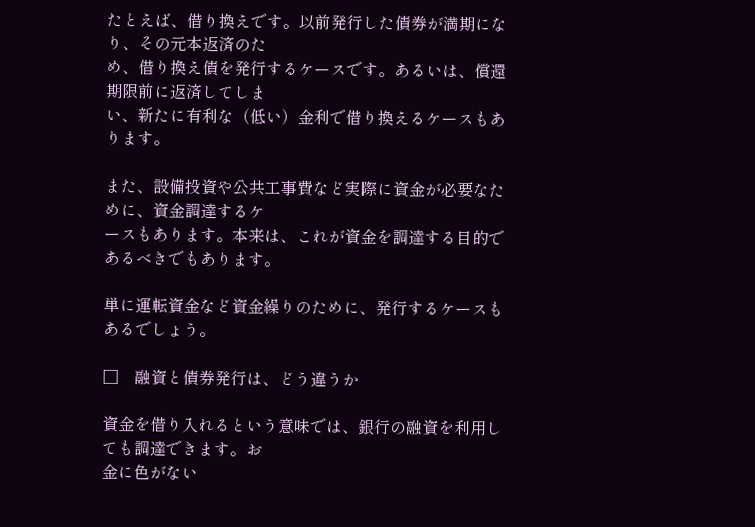たとえば、借り換えです。以前発行した債券が満期になり、その元本返済のた
め、借り換え債を発行するケースです。あるいは、償還期限前に返済してしま
い、新たに有利な（低い）金利で借り換えるケースもあります。

また、設備投資や公共工事費など実際に資金が必要なために、資金調達するケ
ースもあります。本来は、これが資金を調達する目的であるべきでもあります。

単に運転資金など資金繰りのために、発行するケースもあるでしょう。

□　融資と債券発行は、どう違うか

資金を借り入れるという意味では、銀行の融資を利用しても調達できます。お
金に色がない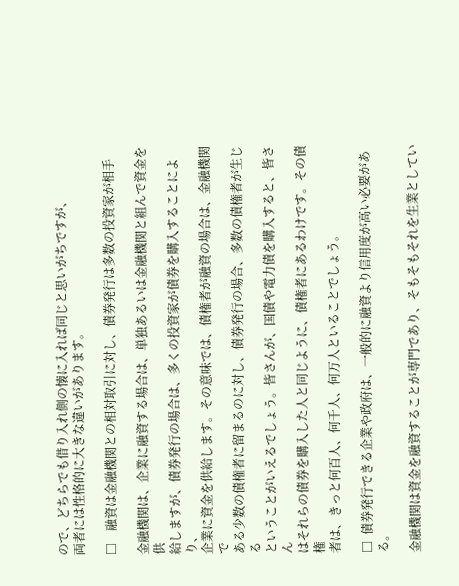ので、どちらでも借り入れ側の懐に入れば同じと思いがちですが、
両者には性格的に大きな違いがあります。

□　融資は金融機関との相対取引に対し、債券発行は多数の投資家が相手

金融機関は、企業に融資する場合は、単独あるいは金融機関と組んで資金を供
給しますが、債券発行の場合は、多くの投資家が債券を購入することにより、
企業に資金を供給します。その意味では、債権者が融資の場合は、金融機関で
ある少数の債権者に留まるのに対し、債券発行の場合、多数の債権者が生じる
ということがいえるでしょう。皆さんが、国債や電力債を購入すると、皆さん
はそれらの債券を購入した人と同じように、債権者にあるわけです。その債権
者は、きっと何百人、何千人、何万人といることでしょう。

□  債券発行できる企業や政府は、一般的に融資より信用度が高い必要がある。

金融機関は資金を融資することが専門であり、そもそもそれを生業としてい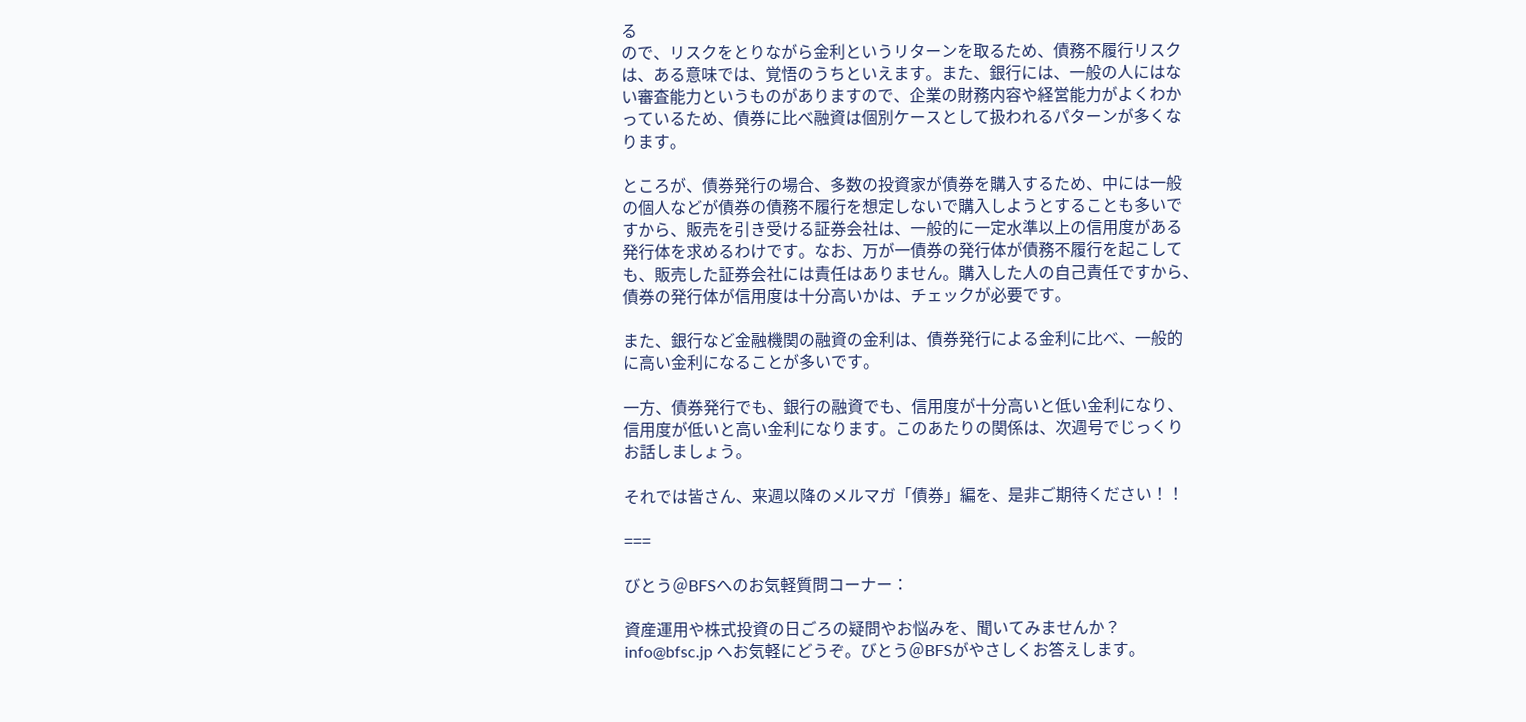る
ので、リスクをとりながら金利というリターンを取るため、債務不履行リスク
は、ある意味では、覚悟のうちといえます。また、銀行には、一般の人にはな
い審査能力というものがありますので、企業の財務内容や経営能力がよくわか
っているため、債券に比べ融資は個別ケースとして扱われるパターンが多くな
ります。

ところが、債券発行の場合、多数の投資家が債券を購入するため、中には一般
の個人などが債券の債務不履行を想定しないで購入しようとすることも多いで
すから、販売を引き受ける証券会社は、一般的に一定水準以上の信用度がある
発行体を求めるわけです。なお、万が一債券の発行体が債務不履行を起こして
も、販売した証券会社には責任はありません。購入した人の自己責任ですから、
債券の発行体が信用度は十分高いかは、チェックが必要です。

また、銀行など金融機関の融資の金利は、債券発行による金利に比べ、一般的
に高い金利になることが多いです。

一方、債券発行でも、銀行の融資でも、信用度が十分高いと低い金利になり、
信用度が低いと高い金利になります。このあたりの関係は、次週号でじっくり
お話しましょう。

それでは皆さん、来週以降のメルマガ「債券」編を、是非ご期待ください！！

===

びとう＠BFSへのお気軽質問コーナー：

資産運用や株式投資の日ごろの疑問やお悩みを、聞いてみませんか？
info@bfsc.jp へお気軽にどうぞ。びとう＠BFSがやさしくお答えします。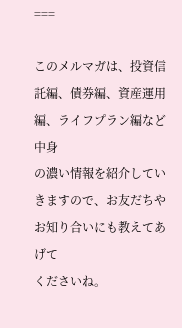===

このメルマガは、投資信託編、債券編、資産運用編、ライフプラン編など中身
の濃い情報を紹介していきますので、お友だちやお知り合いにも教えてあげて
くださいね。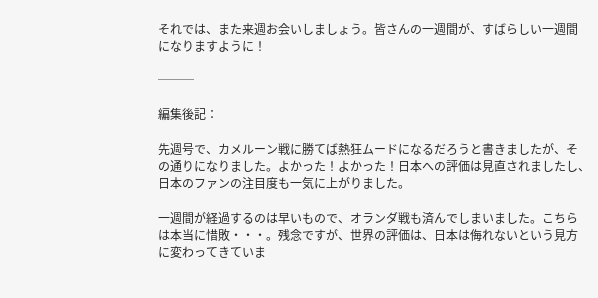それでは、また来週お会いしましょう。皆さんの一週間が、すばらしい一週間
になりますように！

───

編集後記：

先週号で、カメルーン戦に勝てば熱狂ムードになるだろうと書きましたが、そ
の通りになりました。よかった！よかった！日本への評価は見直されましたし、
日本のファンの注目度も一気に上がりました。

一週間が経過するのは早いもので、オランダ戦も済んでしまいました。こちら
は本当に惜敗・・・。残念ですが、世界の評価は、日本は侮れないという見方
に変わってきていま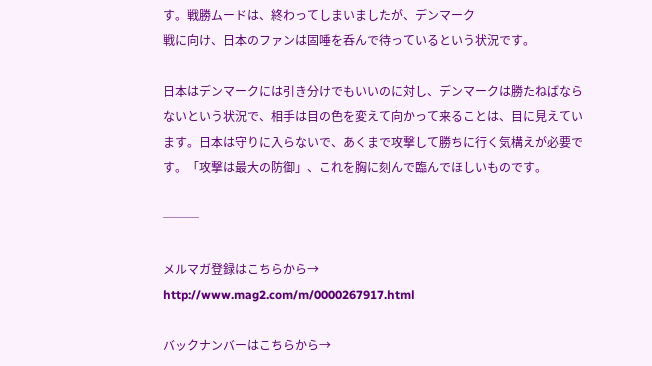す。戦勝ムードは、終わってしまいましたが、デンマーク
戦に向け、日本のファンは固唾を呑んで待っているという状況です。

日本はデンマークには引き分けでもいいのに対し、デンマークは勝たねばなら
ないという状況で、相手は目の色を変えて向かって来ることは、目に見えてい
ます。日本は守りに入らないで、あくまで攻撃して勝ちに行く気構えが必要で
す。「攻撃は最大の防御」、これを胸に刻んで臨んでほしいものです。

───

メルマガ登録はこちらから→
http://www.mag2.com/m/0000267917.html

バックナンバーはこちらから→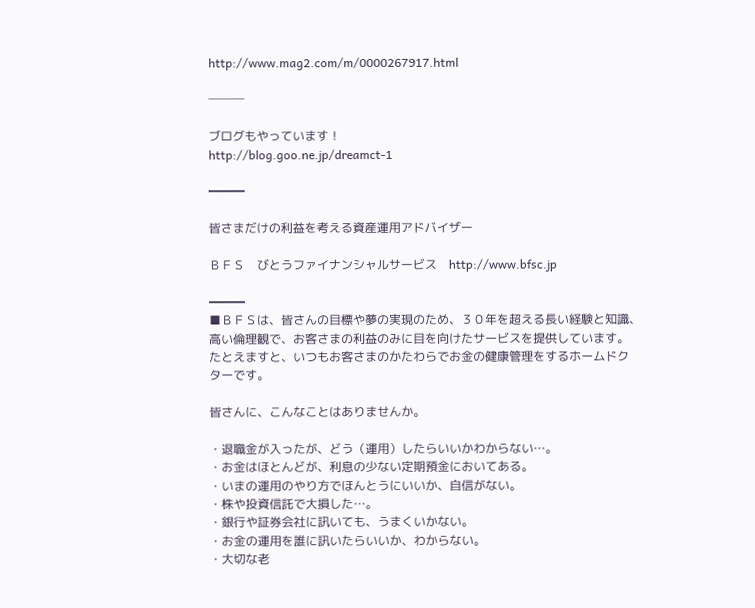http://www.mag2.com/m/0000267917.html

───

ブログもやっています！
http://blog.goo.ne.jp/dreamct-1

━━━

皆さまだけの利益を考える資産運用アドバイザー

ＢＦＳ　びとうファイナンシャルサービス　http://www.bfsc.jp

━━━
■ＢＦＳは、皆さんの目標や夢の実現のため、３０年を超える長い経験と知識、
高い倫理観で、お客さまの利益のみに目を向けたサービスを提供しています。
たとえますと、いつもお客さまのかたわらでお金の健康管理をするホームドク
ターです。

皆さんに、こんなことはありませんか。

・退職金が入ったが、どう（運用）したらいいかわからない…。
・お金はほとんどが、利息の少ない定期預金においてある。
・いまの運用のやり方でほんとうにいいか、自信がない。
・株や投資信託で大損した…。
・銀行や証券会社に訊いても、うまくいかない。
・お金の運用を誰に訊いたらいいか、わからない。
・大切な老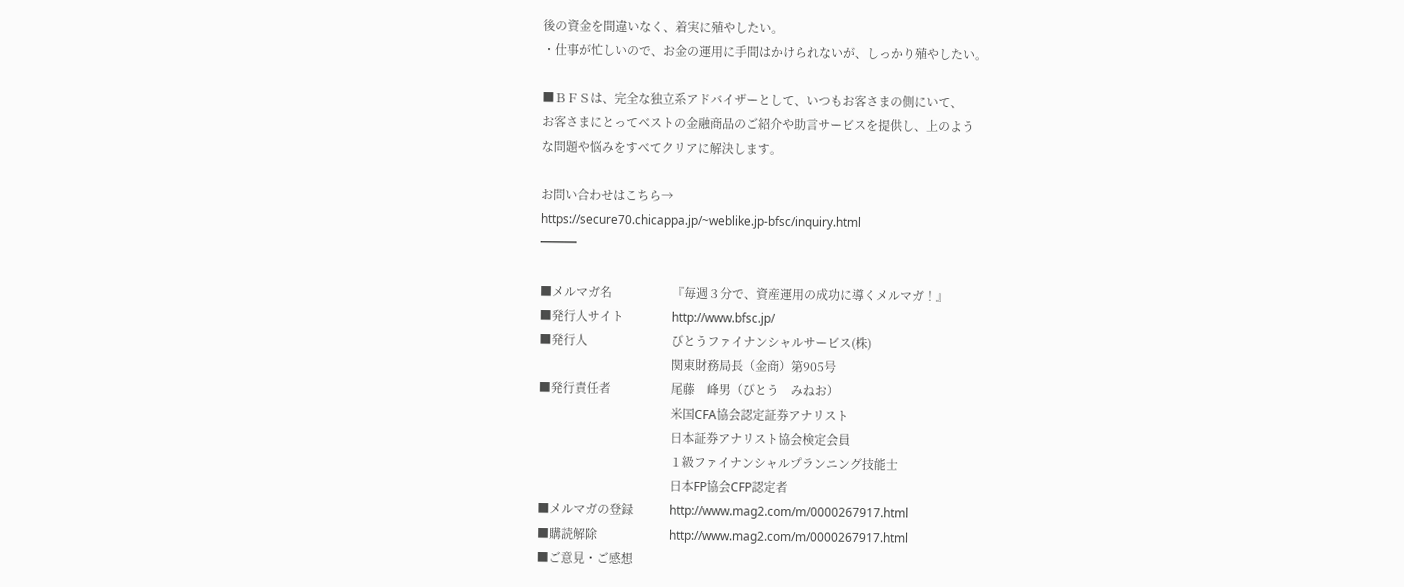後の資金を間違いなく、着実に殖やしたい。
・仕事が忙しいので、お金の運用に手間はかけられないが、しっかり殖やしたい。

■ＢＦＳは、完全な独立系アドバイザーとして、いつもお客さまの側にいて、
お客さまにとってベストの金融商品のご紹介や助言サービスを提供し、上のよう
な問題や悩みをすべてクリアに解決します。

お問い合わせはこちら→
https://secure70.chicappa.jp/~weblike.jp-bfsc/inquiry.html
━━━

■メルマガ名　　　　　『毎週３分で、資産運用の成功に導くメルマガ！』
■発行人サイト　　　　http://www.bfsc.jp/
■発行人　　　　　　　びとうファイナンシャルサービス(株)
　　　　　　　　　　　関東財務局長（金商）第905号
■発行責任者　　　　　尾藤　峰男（びとう　みねお）
　　　　　　　　　　　米国CFA協会認定証券アナリスト
　　　　　　　　　　　日本証券アナリスト協会検定会員
　　　　　　　　　　　１級ファイナンシャルプランニング技能士
　　　　　　　　　　　日本FP協会CFP認定者
■メルマガの登録　　　http://www.mag2.com/m/0000267917.html
■購読解除　　　　　　http://www.mag2.com/m/0000267917.html
■ご意見・ご感想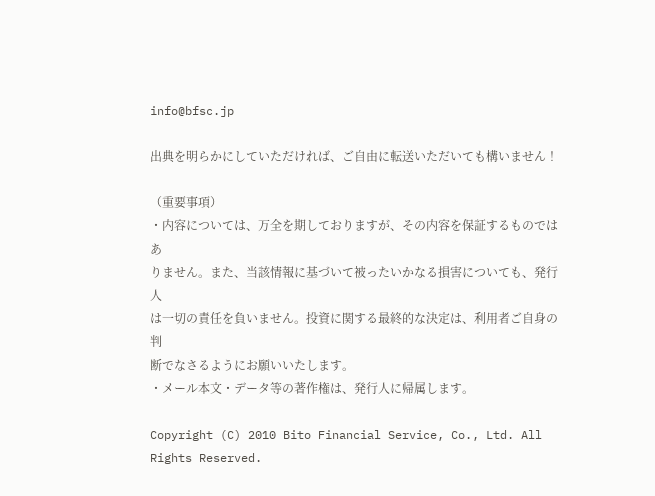info@bfsc.jp

出典を明らかにしていただければ、ご自由に転送いただいても構いません！

（重要事項）
・内容については、万全を期しておりますが、その内容を保証するものではあ
りません。また、当該情報に基づいて被ったいかなる損害についても、発行人
は一切の責任を負いません。投資に関する最終的な決定は、利用者ご自身の判
断でなさるようにお願いいたします。
・メール本文・データ等の著作権は、発行人に帰属します。

Copyright (C) 2010 Bito Financial Service, Co., Ltd. All Rights Reserved.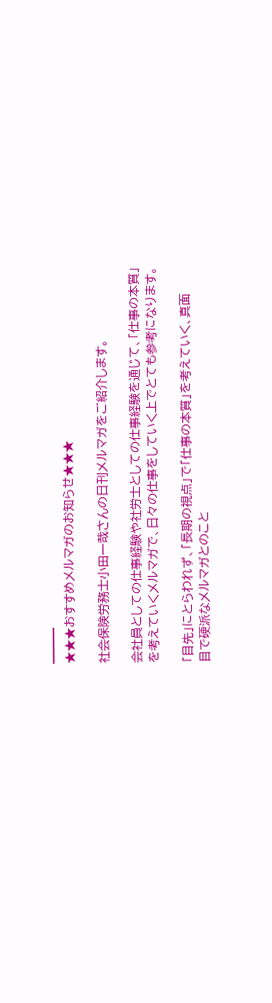━━━
★★★おすすめメルマガのお知らせ★★★

社会保険労務士小田一哉さんの日刊メルマガをご紹介します。

会社員としての仕事経験や社労士としての仕事経験を通じて、「仕事の本質」
を考えていくメルマガで、日々の仕事をしていく上でとても参考になります。

「目先」にとらわれず、「長期の視点」で「仕事の本質」を考えていく、真面
目で硬派なメルマガとのこと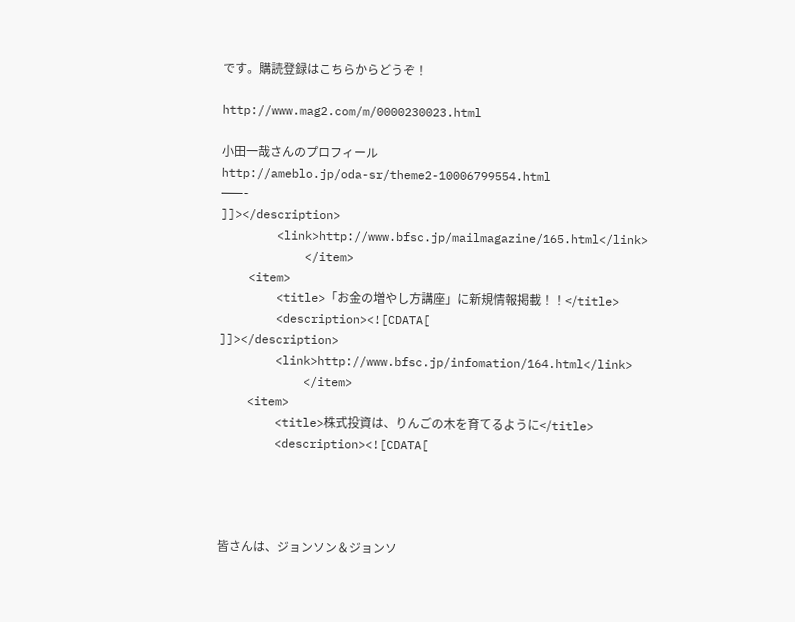です。購読登録はこちらからどうぞ！

http://www.mag2.com/m/0000230023.html

小田一哉さんのプロフィール
http://ameblo.jp/oda-sr/theme2-10006799554.html
———-
]]></description>
        <link>http://www.bfsc.jp/mailmagazine/165.html</link>
            </item>
    <item>
        <title>「お金の増やし方講座」に新規情報掲載！！</title>
        <description><![CDATA[
]]></description>
        <link>http://www.bfsc.jp/infomation/164.html</link>
            </item>
    <item>
        <title>株式投資は、りんごの木を育てるように</title>
        <description><![CDATA[




皆さんは、ジョンソン＆ジョンソ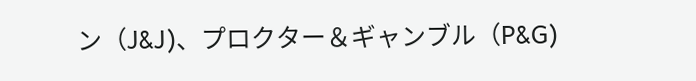ン（J&J)、プロクター＆ギャンブル（P&G)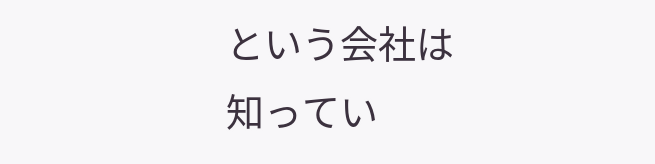という会社は知ってい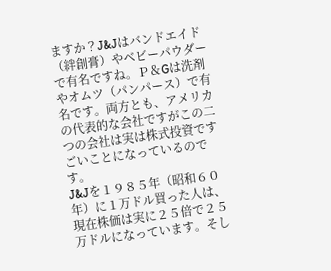ますか？J&Jはバンドエイド（絆創膏）やベビーパウダーで有名ですね。Ｐ＆Gは洗剤やオムツ（パンパース）で有名です。両方とも、アメリカの代表的な会社ですがこの二つの会社は実は株式投資ですごいことになっているのです。
J&Jを１９８５年（昭和６０年）に１万ドル買った人は、現在株価は実に２５倍で２５万ドルになっています。そし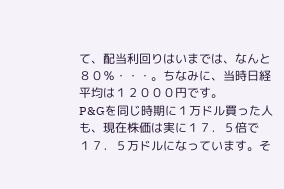て、配当利回りはいまでは、なんと８０％・・・。ちなみに、当時日経平均は１２０００円です。
P&Gを同じ時期に１万ドル買った人も、現在株価は実に１７．５倍で１７．５万ドルになっています。そ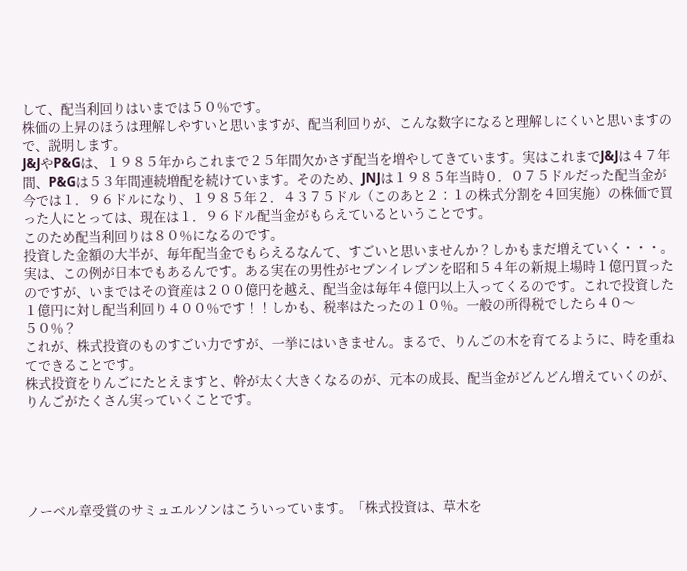して、配当利回りはいまでは５０％です。
株価の上昇のほうは理解しやすいと思いますが、配当利回りが、こんな数字になると理解しにくいと思いますので、説明します。
J&JやP&Gは、１９８５年からこれまで２５年間欠かさず配当を増やしてきています。実はこれまでJ&Jは４７年間、P&Gは５３年間連続増配を続けています。そのため、JNJは１９８５年当時０．０７５ドルだった配当金が今では１．９６ドルになり、１９８５年２．４３７５ドル（このあと２：１の株式分割を４回実施）の株価で買った人にとっては、現在は１．９６ドル配当金がもらえているということです。
このため配当利回りは８０％になるのです。
投資した金額の大半が、毎年配当金でもらえるなんて、すごいと思いませんか？しかもまだ増えていく・・・。
実は、この例が日本でもあるんです。ある実在の男性がセブンイレブンを昭和５４年の新規上場時１億円買ったのですが、いまではその資産は２００億円を越え、配当金は毎年４億円以上入ってくるのです。これで投資した１億円に対し配当利回り４００％です！！しかも、税率はたったの１０％。一般の所得税でしたら４０～５０％？
これが、株式投資のものすごい力ですが、一挙にはいきません。まるで、りんごの木を育てるように、時を重ねてできることです。
株式投資をりんごにたとえますと、幹が太く大きくなるのが、元本の成長、配当金がどんどん増えていくのが、りんごがたくさん実っていくことです。





ノーベル章受賞のサミュエルソンはこういっています。「株式投資は、草木を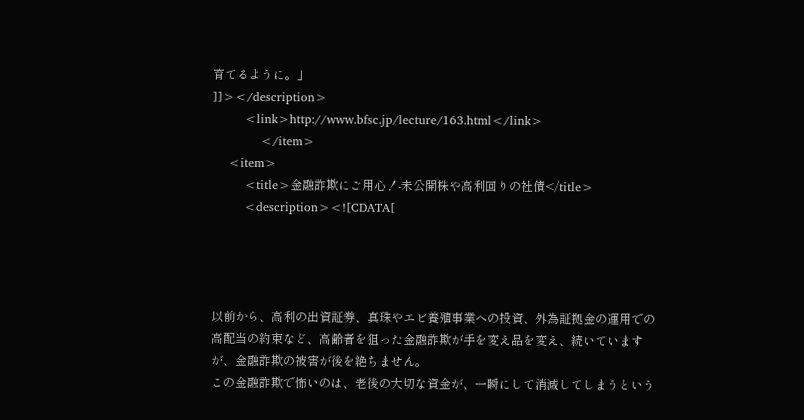育てるように。」
]]></description>
        <link>http://www.bfsc.jp/lecture/163.html</link>
            </item>
    <item>
        <title>金融詐欺にご用心！-未公開株や高利回りの社債</title>
        <description><![CDATA[




以前から、高利の出資証券、真珠やエビ養殖事業への投資、外為証拠金の運用での高配当の約束など、高齢者を狙った金融詐欺が手を変え品を変え、続いていますが、金融詐欺の被害が後を絶ちません。
この金融詐欺で怖いのは、老後の大切な資金が、一瞬にして消滅してしまうという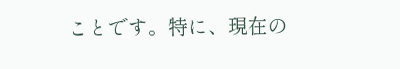ことです。特に、現在の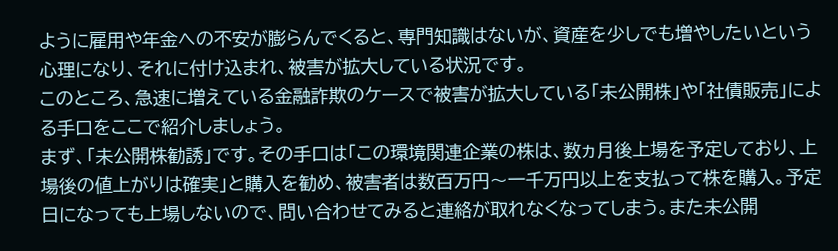ように雇用や年金への不安が膨らんでくると、専門知識はないが、資産を少しでも増やしたいという心理になり、それに付け込まれ、被害が拡大している状況です。
このところ、急速に増えている金融詐欺のケースで被害が拡大している「未公開株」や「社債販売」による手口をここで紹介しましょう。
まず、「未公開株勧誘」です。その手口は「この環境関連企業の株は、数ヵ月後上場を予定しており、上場後の値上がりは確実」と購入を勧め、被害者は数百万円～一千万円以上を支払って株を購入。予定日になっても上場しないので、問い合わせてみると連絡が取れなくなってしまう。また未公開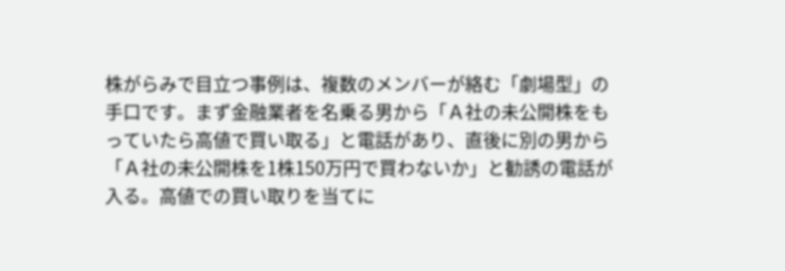株がらみで目立つ事例は、複数のメンバーが絡む「劇場型」の手口です。まず金融業者を名乗る男から「Ａ社の未公開株をもっていたら高値で買い取る」と電話があり、直後に別の男から「Ａ社の未公開株を1株150万円で買わないか」と勧誘の電話が入る。高値での買い取りを当てに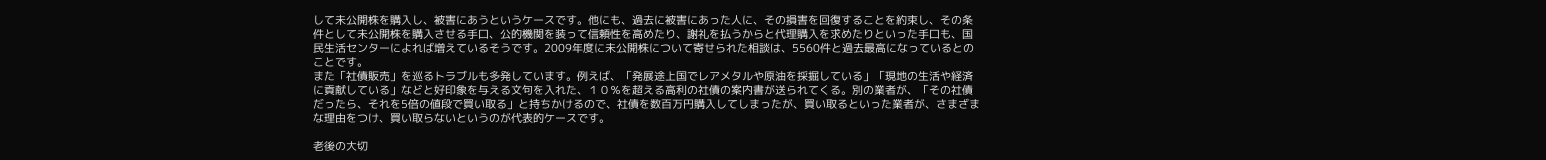して未公開株を購入し、被害にあうというケースです。他にも、過去に被害にあった人に、その損害を回復することを約束し、その条件として未公開株を購入させる手口、公的機関を装って信頼性を高めたり、謝礼を払うからと代理購入を求めたりといった手口も、国民生活センターによれば増えているそうです。2009年度に未公開株について寄せられた相談は、5560件と過去最高になっているとのことです。
また「社債販売」を巡るトラブルも多発しています。例えば、「発展途上国でレアメタルや原油を採掘している」「現地の生活や経済に貢献している」などと好印象を与える文句を入れた、１０％を超える高利の社債の案内書が送られてくる。別の業者が、「その社債だったら、それを5倍の値段で買い取る」と持ちかけるので、社債を数百万円購入してしまったが、買い取るといった業者が、さまざまな理由をつけ、買い取らないというのが代表的ケースです。

老後の大切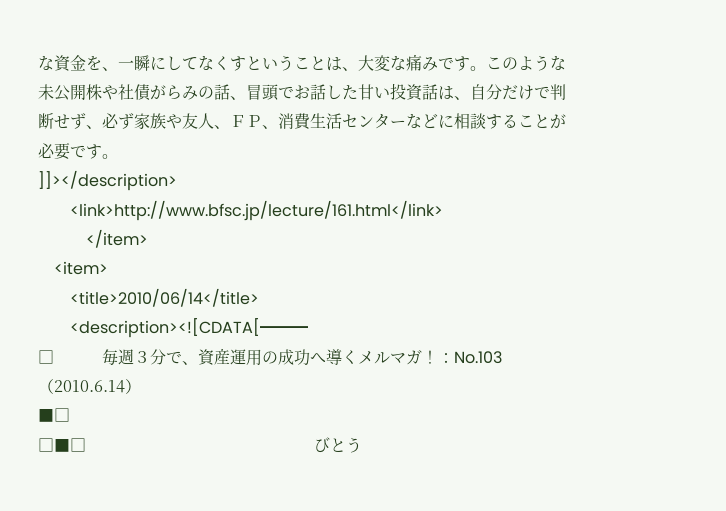な資金を、一瞬にしてなくすということは、大変な痛みです。このような未公開株や社債がらみの話、冒頭でお話した甘い投資話は、自分だけで判断せず、必ず家族や友人、ＦＰ、消費生活センターなどに相談することが必要です。
]]></description>
        <link>http://www.bfsc.jp/lecture/161.html</link>
            </item>
    <item>
        <title>2010/06/14</title>
        <description><![CDATA[━━━
□　　　毎週３分で、資産運用の成功へ導くメルマガ！：No.103（2010.6.14）
■□
□■□　　　　　　　　　　　　　　 びとう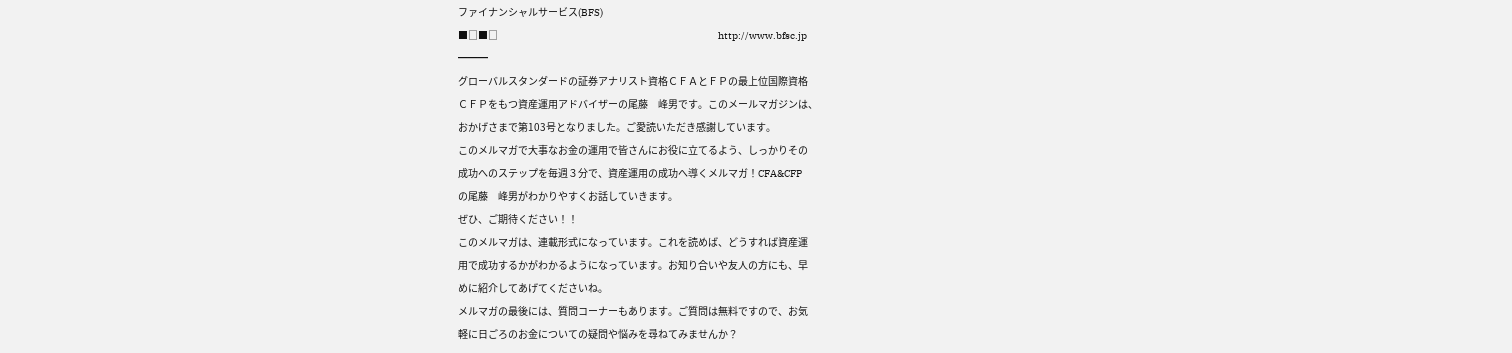ファイナンシャルサービス(BFS)
■□■□　　　　　　　　　　　　　　　　　　　　　　http://www.bfsc.jp
━━━
グローバルスタンダードの証券アナリスト資格ＣＦＡとＦＰの最上位国際資格
ＣＦＰをもつ資産運用アドバイザーの尾藤　峰男です。このメールマガジンは、
おかげさまで第103号となりました。ご愛読いただき感謝しています。
このメルマガで大事なお金の運用で皆さんにお役に立てるよう、しっかりその
成功へのステップを毎週３分で、資産運用の成功へ導くメルマガ！CFA&CFP
の尾藤　峰男がわかりやすくお話していきます。
ぜひ、ご期待ください！！
このメルマガは、連載形式になっています。これを読めば、どうすれば資産運
用で成功するかがわかるようになっています。お知り合いや友人の方にも、早
めに紹介してあげてくださいね。
メルマガの最後には、質問コーナーもあります。ご質問は無料ですので、お気
軽に日ごろのお金についての疑問や悩みを尋ねてみませんか？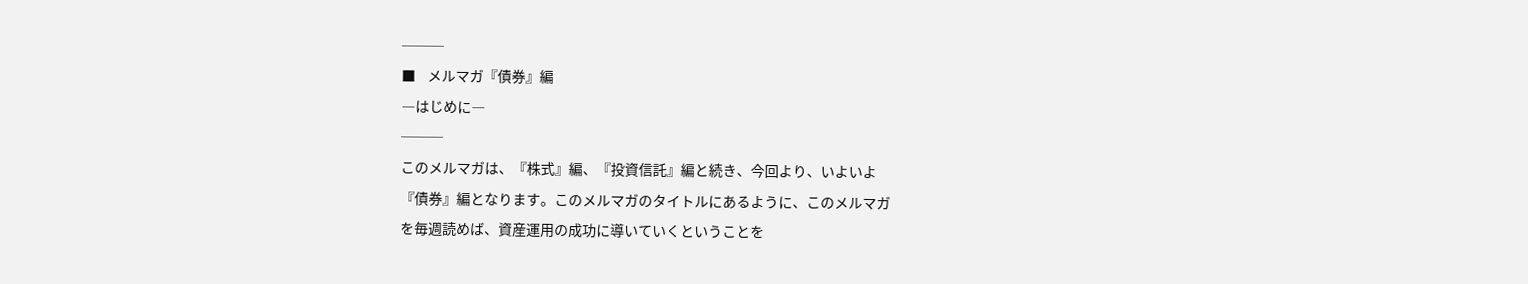───
■    メルマガ『債券』編
―はじめに―
───
このメルマガは、『株式』編、『投資信託』編と続き、今回より、いよいよ
『債券』編となります。このメルマガのタイトルにあるように、このメルマガ
を毎週読めば、資産運用の成功に導いていくということを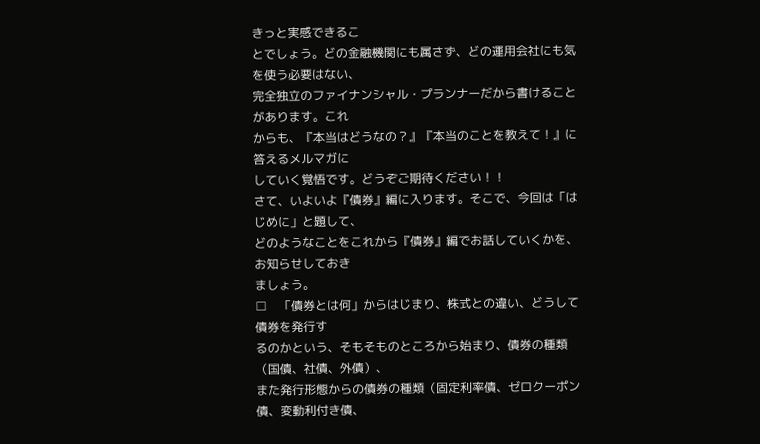きっと実感できるこ
とでしょう。どの金融機関にも属さず、どの運用会社にも気を使う必要はない、
完全独立のファイナンシャル・プランナーだから書けることがあります。これ
からも、『本当はどうなの？』『本当のことを教えて！』に答えるメルマガに
していく覚悟です。どうぞご期待ください！！
さて、いよいよ『債券』編に入ります。そこで、今回は「はじめに」と題して、
どのようなことをこれから『債券』編でお話していくかを、お知らせしておき
ましょう。
□    「債券とは何」からはじまり、株式との違い、どうして債券を発行す
るのかという、そもそものところから始まり、債券の種類（国債、社債、外債）、
また発行形態からの債券の種類（固定利率債、ゼロクーポン債、変動利付き債、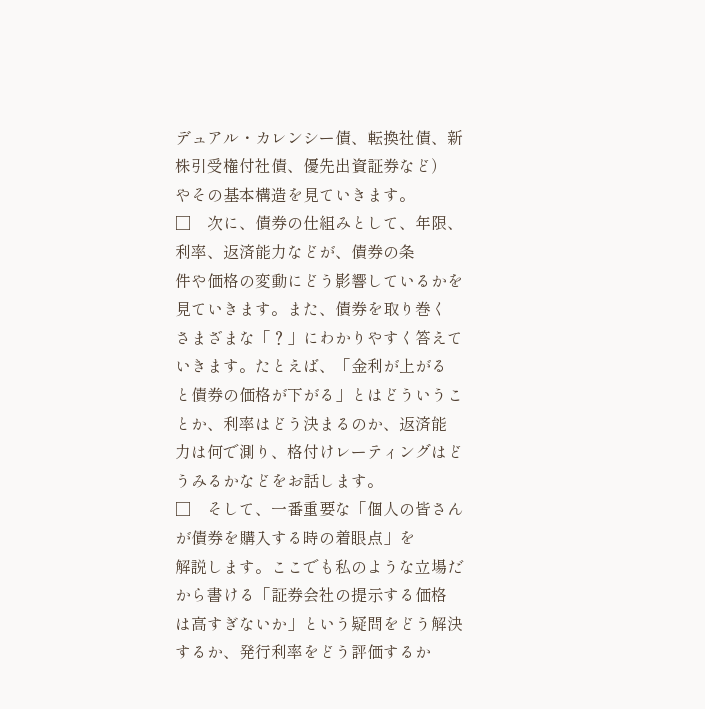デュアル・カレンシー債、転換社債、新株引受権付社債、優先出資証券など）
やその基本構造を見ていきます。
□    次に、債券の仕組みとして、年限、利率、返済能力などが、債券の条
件や価格の変動にどう影響しているかを見ていきます。また、債券を取り巻く
さまざまな「？」にわかりやすく答えていきます。たとえば、「金利が上がる
と債券の価格が下がる」とはどういうことか、利率はどう決まるのか、返済能
力は何で測り、格付けレーティングはどうみるかなどをお話します。
□    そして、一番重要な「個人の皆さんが債券を購入する時の着眼点」を
解説します。ここでも私のような立場だから書ける「証券会社の提示する価格
は高すぎないか」という疑問をどう解決するか、発行利率をどう評価するか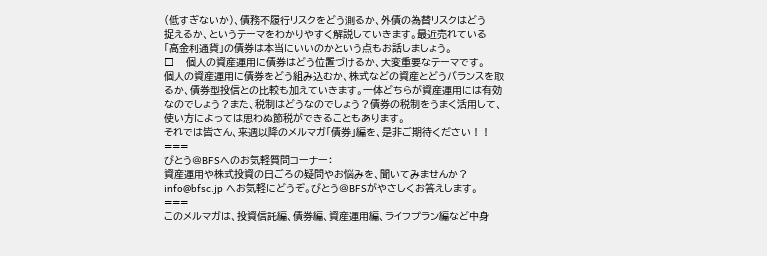（低すぎないか）、債務不履行リスクをどう測るか、外債の為替リスクはどう
捉えるか、というテーマをわかりやすく解説していきます。最近売れている
「高金利通貨」の債券は本当にいいのかという点もお話しましょう。
□    個人の資産運用に債券はどう位置づけるか、大変重要なテーマです。
個人の資産運用に債券をどう組み込むか、株式などの資産とどうバランスを取
るか、債券型投信との比較も加えていきます。一体どちらが資産運用には有効
なのでしょう？また、税制はどうなのでしょう？債券の税制をうまく活用して、
使い方によっては思わぬ節税ができることもあります。
それでは皆さん、来週以降のメルマガ「債券」編を、是非ご期待ください！！
===
びとう＠BFSへのお気軽質問コーナー：
資産運用や株式投資の日ごろの疑問やお悩みを、聞いてみませんか？
info@bfsc.jp へお気軽にどうぞ。びとう＠BFSがやさしくお答えします。
===
このメルマガは、投資信託編、債券編、資産運用編、ライフプラン編など中身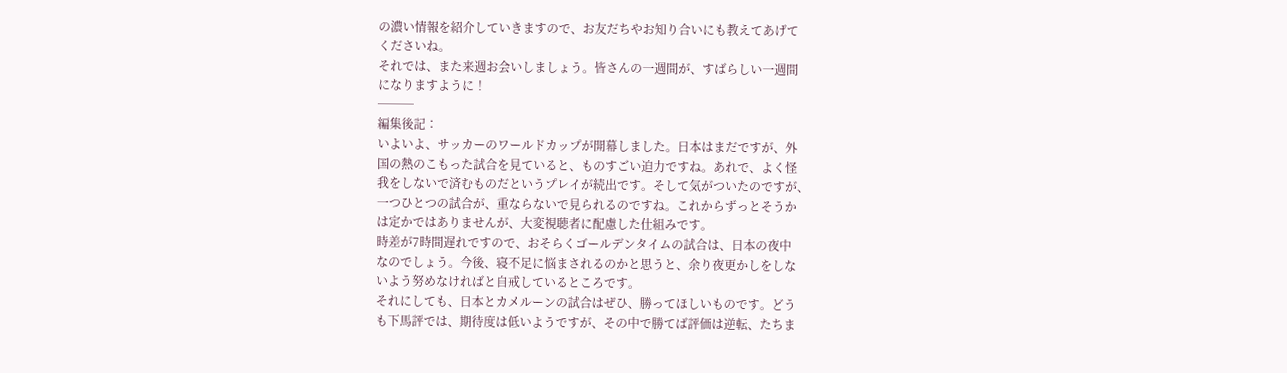の濃い情報を紹介していきますので、お友だちやお知り合いにも教えてあげて
くださいね。
それでは、また来週お会いしましょう。皆さんの一週間が、すばらしい一週間
になりますように！
───
編集後記：
いよいよ、サッカーのワールドカップが開幕しました。日本はまだですが、外
国の熱のこもった試合を見ていると、ものすごい迫力ですね。あれで、よく怪
我をしないで済むものだというプレイが続出です。そして気がついたのですが、
一つひとつの試合が、重ならないで見られるのですね。これからずっとそうか
は定かではありませんが、大変視聴者に配慮した仕組みです。
時差が7時間遅れですので、おそらくゴールデンタイムの試合は、日本の夜中
なのでしょう。今後、寝不足に悩まされるのかと思うと、余り夜更かしをしな
いよう努めなければと自戒しているところです。
それにしても、日本とカメルーンの試合はぜひ、勝ってほしいものです。どう
も下馬評では、期待度は低いようですが、その中で勝てば評価は逆転、たちま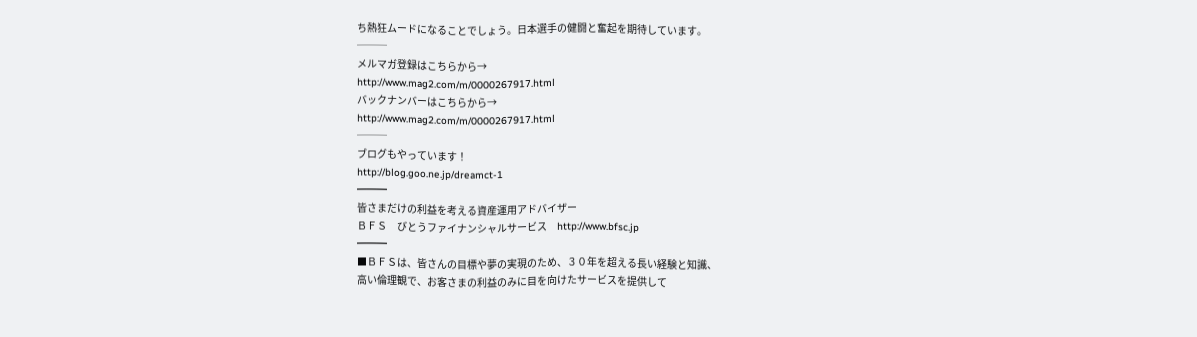ち熱狂ムードになることでしょう。日本選手の健闘と奮起を期待しています。
───
メルマガ登録はこちらから→
http://www.mag2.com/m/0000267917.html
バックナンバーはこちらから→
http://www.mag2.com/m/0000267917.html
───
ブログもやっています！
http://blog.goo.ne.jp/dreamct-1
━━━
皆さまだけの利益を考える資産運用アドバイザー
ＢＦＳ　びとうファイナンシャルサービス　http://www.bfsc.jp
━━━
■ＢＦＳは、皆さんの目標や夢の実現のため、３０年を超える長い経験と知識、
高い倫理観で、お客さまの利益のみに目を向けたサービスを提供して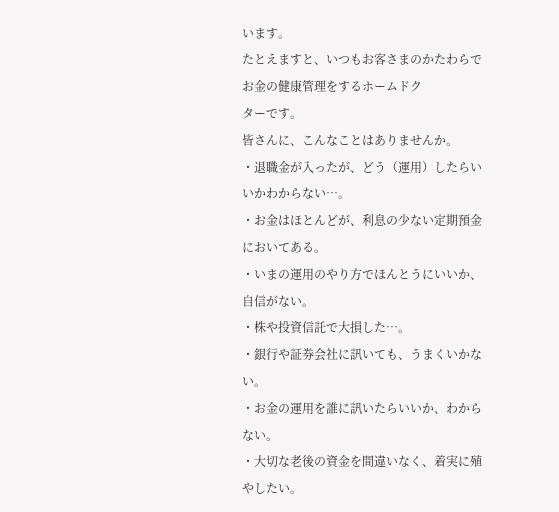います。
たとえますと、いつもお客さまのかたわらでお金の健康管理をするホームドク
ターです。
皆さんに、こんなことはありませんか。
・退職金が入ったが、どう（運用）したらいいかわからない…。
・お金はほとんどが、利息の少ない定期預金においてある。
・いまの運用のやり方でほんとうにいいか、自信がない。
・株や投資信託で大損した…。
・銀行や証券会社に訊いても、うまくいかない。
・お金の運用を誰に訊いたらいいか、わからない。
・大切な老後の資金を間違いなく、着実に殖やしたい。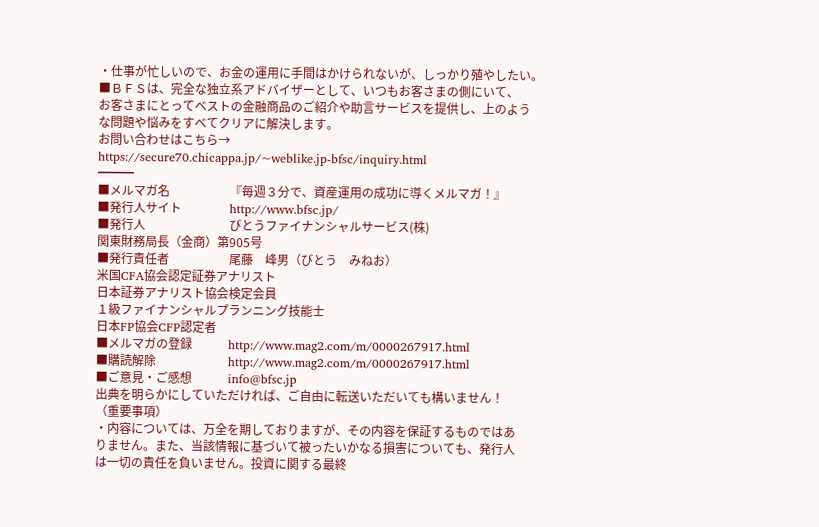・仕事が忙しいので、お金の運用に手間はかけられないが、しっかり殖やしたい。
■ＢＦＳは、完全な独立系アドバイザーとして、いつもお客さまの側にいて、
お客さまにとってベストの金融商品のご紹介や助言サービスを提供し、上のよう
な問題や悩みをすべてクリアに解決します。
お問い合わせはこちら→
https://secure70.chicappa.jp/~weblike.jp-bfsc/inquiry.html
━━━
■メルマガ名　　　　　『毎週３分で、資産運用の成功に導くメルマガ！』
■発行人サイト　　　　http://www.bfsc.jp/
■発行人　　　　　　　びとうファイナンシャルサービス(株)
関東財務局長（金商）第905号
■発行責任者　　　　　尾藤　峰男（びとう　みねお）
米国CFA協会認定証券アナリスト
日本証券アナリスト協会検定会員
１級ファイナンシャルプランニング技能士
日本FP協会CFP認定者
■メルマガの登録　　　http://www.mag2.com/m/0000267917.html
■購読解除　　　　　　http://www.mag2.com/m/0000267917.html
■ご意見・ご感想　　　info@bfsc.jp
出典を明らかにしていただければ、ご自由に転送いただいても構いません！
（重要事項）
・内容については、万全を期しておりますが、その内容を保証するものではあ
りません。また、当該情報に基づいて被ったいかなる損害についても、発行人
は一切の責任を負いません。投資に関する最終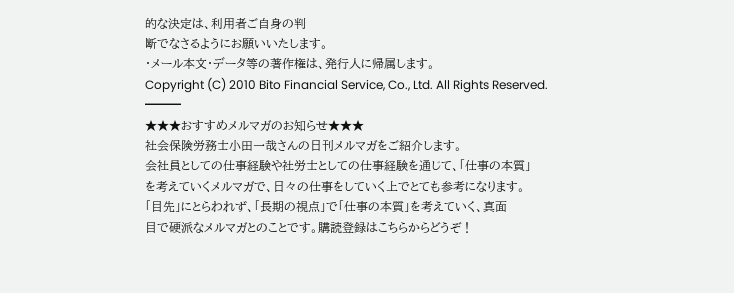的な決定は、利用者ご自身の判
断でなさるようにお願いいたします。
・メール本文・データ等の著作権は、発行人に帰属します。
Copyright (C) 2010 Bito Financial Service, Co., Ltd. All Rights Reserved.
━━━
★★★おすすめメルマガのお知らせ★★★
社会保険労務士小田一哉さんの日刊メルマガをご紹介します。
会社員としての仕事経験や社労士としての仕事経験を通じて、「仕事の本質」
を考えていくメルマガで、日々の仕事をしていく上でとても参考になります。
「目先」にとらわれず、「長期の視点」で「仕事の本質」を考えていく、真面
目で硬派なメルマガとのことです。購読登録はこちらからどうぞ！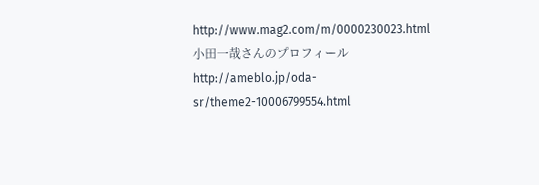http://www.mag2.com/m/0000230023.html
小田一哉さんのプロフィール
http://ameblo.jp/oda-sr/theme2-10006799554.html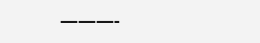———-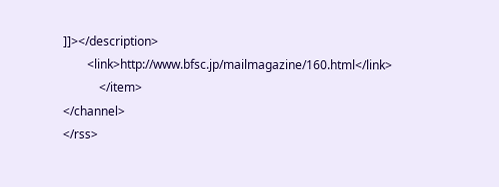]]></description>
        <link>http://www.bfsc.jp/mailmagazine/160.html</link>
            </item>
</channel>
</rss>